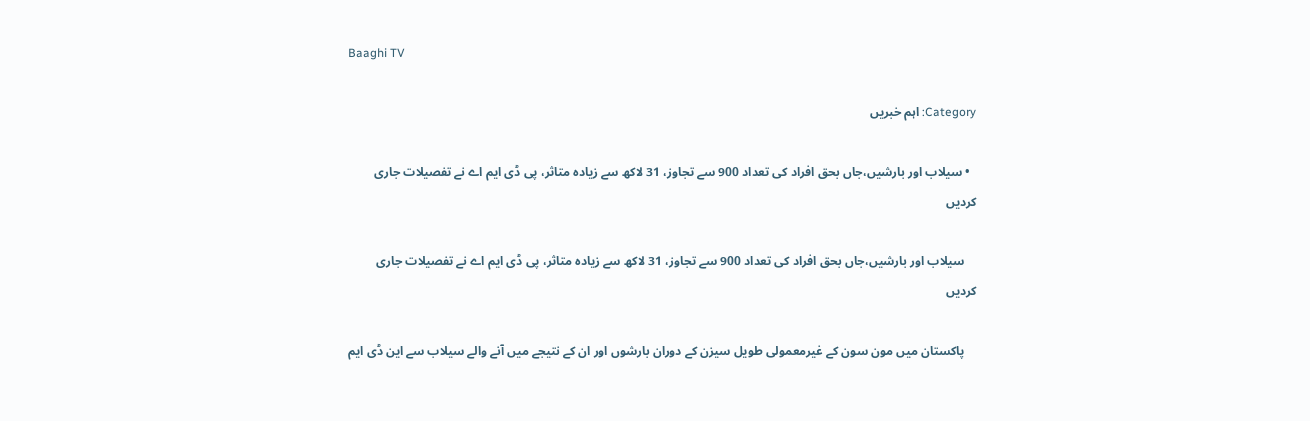Baaghi TV

Category: اہم خبریں

  • سیلاب اور بارشیں،جاں بحق افراد کی تعداد 900 سے تجاوز، 31 لاکھ سے زیادہ متاثر، پی ڈی ایم اے نے تفصیلات جاری کردیں

    سیلاب اور بارشیں،جاں بحق افراد کی تعداد 900 سے تجاوز، 31 لاکھ سے زیادہ متاثر، پی ڈی ایم اے نے تفصیلات جاری کردیں

    پاکستان میں مون سون کے غیرمعمولی طویل سیزن کے دوران بارشوں اور ان کے نتیجے میں آنے والے سیلاب سے این ڈی ایم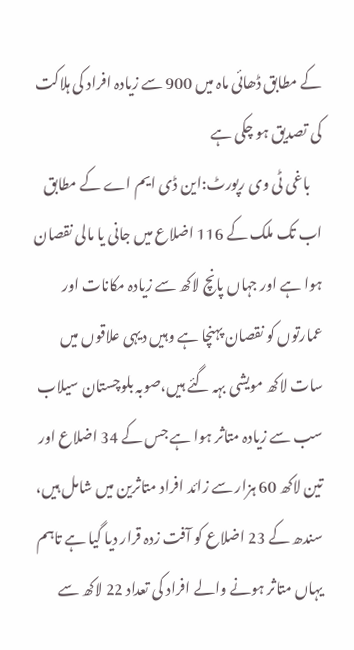کے مطابق ڈھائی ماہ میں 900 سے زیادہ افراد کی ہلاکت کی تصدیق ہو چکی ہے
    باغی ٹی وی رپورٹ:این ڈی ایم اے کے مطابق اب تک ملک کے 116 اضلاع میں جانی یا مالی نقصان ہوا ہے اور جہاں پانچ لاکھ سے زیادہ مکانات اور عمارتوں کو نقصان پہنچا ہے وہیں دیہی علاقوں میں سات لاکھ مویشی بہہ گئے ہیں،صوبہ بلوچستان سیلاب سب سے زیادہ متاثر ہوا ہے جس کے 34 اضلاع اور تین لاکھ 60 ہزار سے زائد افراد متاثرین میں شامل ہیں، سندھ کے 23 اضلاع کو آفت زدہ قرار دیا گیا ہے تاہم یہاں متاثر ہونے والے افراد کی تعداد 22 لاکھ سے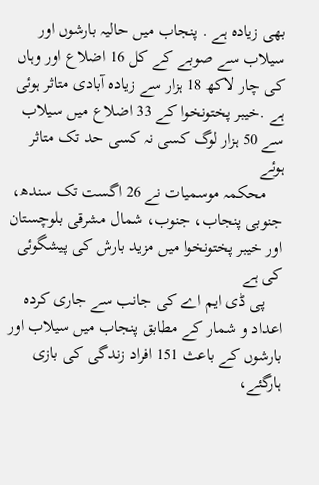بھی زیادہ ہے . پنجاب میں حالیہ بارشوں اور سیلاب سے صوبے کے کل 16 اضلاع اور وہاں کی چار لاکھ 18 ہزار سے زیادہ آبادی متاثر ہوئی ہے .خیبر پختونخوا کے 33 اضلاع میں سیلاب سے 50 ہزار لوگ کسی نہ کسی حد تک متاثر ہوئے
    محکمہ موسمیات نے 26 اگست تک سندھ، جنوبی پنجاب، جنوب، شمال مشرقی بلوچستان اور خیبر پختونخوا میں مزید بارش کی پیشگوئی کی ہے
    پی ڈی ایم اے کی جانب سے جاری کردہ اعداد و شمار کے مطابق پنجاب میں سیلاب اور بارشوں کے باعث 151 افراد زندگی کی بازی ہارگئے،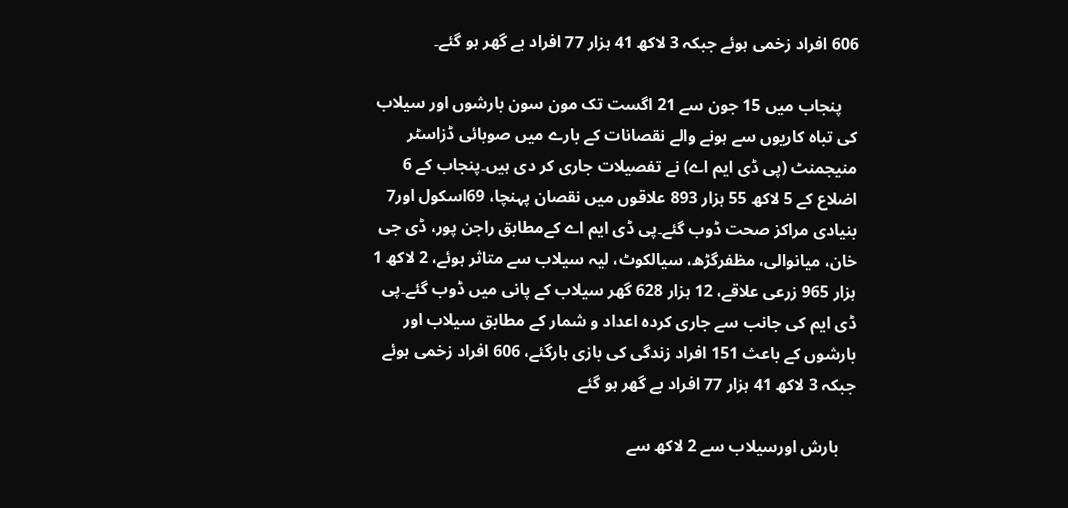606 افراد زخمی ہوئے جبکہ 3 لاکھ 41 ہزار 77 افراد بے گھر ہو گئے۔

    پنجاب میں 15 جون سے 21 اگست تک مون سون بارشوں اور سیلاب کی تباہ کاریوں سے ہونے والے نقصانات کے بارے میں صوبائی ڈزاسٹر منیجمنٹ (پی ڈی ایم اے) نے تفصیلات جاری کر دی ہیں۔پنجاب کے 6 اضلاع کے 5 لاکھ 55 ہزار 893 علاقوں میں نقصان پہنچا، 69اسکول اور7 بنیادی مراکز صحت ڈوب گئے۔پی ڈی ایم اے کےمطابق راجن پور، ڈی جی خان، میانوالی، مظفرگڑھ، سیالکوٹ، لیہ سیلاب سے متاثر ہوئے، 2 لاکھ 1 ہزار 965 زرعی علاقے، 12 ہزار 628 گھر سیلاب کے پانی میں ڈوب گئے۔پی ڈی ایم کی جانب سے جاری کردہ اعداد و شمار کے مطابق سیلاب اور بارشوں کے باعث 151 افراد زندگی کی بازی ہارگئے، 606 افراد زخمی ہوئے جبکہ 3 لاکھ 41 ہزار 77 افراد بے گھر ہو گئے

    بارش اورسیلاب سے 2 لاکھ سے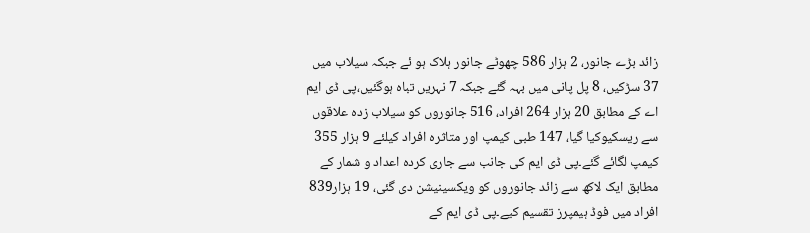زائد بڑے جانور، 2 ہزار 586 چھوٹے جانور ہلاک ہو ئے جبکہ سیلاب میں 37 سڑکیں، 8 پل پانی میں بہہ گئے جبکہ 7 نہریں تباہ ہوگئیں،پی ڈی ایم اے کے مطابق 20 ہزار 264 افراد، 516 جانوروں کو سیلاب زدہ علاقوں سے ریسکیوکیا گیا، 147 طبی کیمپ اور متاثرہ افراد کیلئے 9 ہزار 355 کیمپ لگائے گئے۔پی ڈی ایم کی جانب سے جاری کردہ اعداد و شمار کے مطابق ایک لاکھ سے زائد جانوروں کو ویکسینیشن دی گئی، 19 ہزار839 افراد میں فوڈ ہیمپرز تقسیم کیے۔پی ڈی ایم کے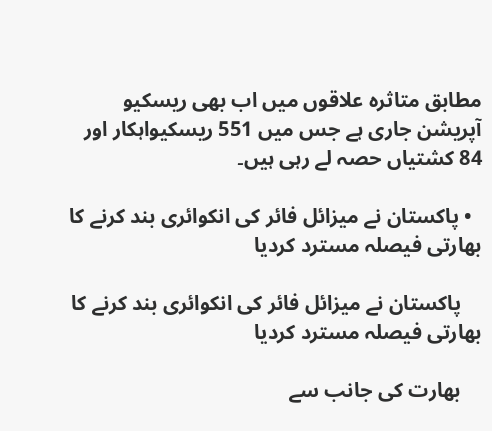مطابق متاثرہ علاقوں میں اب بھی ریسکیو آپریشن جاری ہے جس میں 551 ریسکیواہکار اور 84 کشتیاں حصہ لے رہی ہیں۔

  • پاکستان نے میزائل فائر کی انکوائری بند کرنے کا بھارتی فیصلہ مسترد کردیا

    پاکستان نے میزائل فائر کی انکوائری بند کرنے کا بھارتی فیصلہ مسترد کردیا

    بھارت کی جانب سے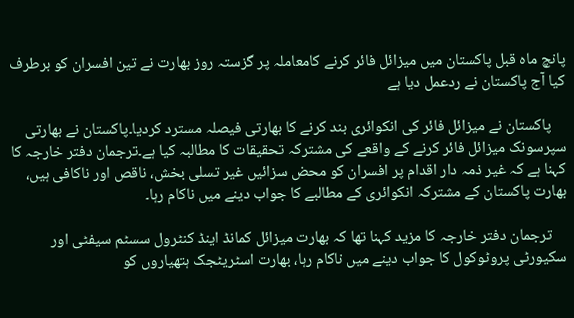پانچ ماہ قبل پاکستان میں میزائل فائر کرنے کامعاملہ پر گزستہ روز بھارت نے تین افسران کو برطرف کیا آج پاکستان نے ردعمل دیا ہے

    پاکستان نے میزائل فائر کی انکوائری بند کرنے کا بھارتی فیصلہ مسترد کردیا۔پاکستان نے بھارتی سپرسونک میزائل فائر کرنے کے واقعے کی مشترکہ تحقیقات کا مطالبہ کیا ہے۔ترجمان دفتر خارجہ کا کہنا ہے کہ غیر ذمہ دار اقدام پر افسران کو محض سزائیں غیر تسلی بخش، ناقص اور ناکافی ہیں، بھارت پاکستان کے مشترکہ انکوائری کے مطالبے کا جواب دینے میں ناکام رہا۔

    ترجمان دفتر خارجہ کا مزید کہنا تھا کہ بھارت میزائل کمانڈ اینڈ کنٹرول سسٹم سیفٹی اور سکیورٹی پروٹوکول کا جواب دینے میں ناکام رہا، بھارت اسٹریٹجک ہتھیاروں کو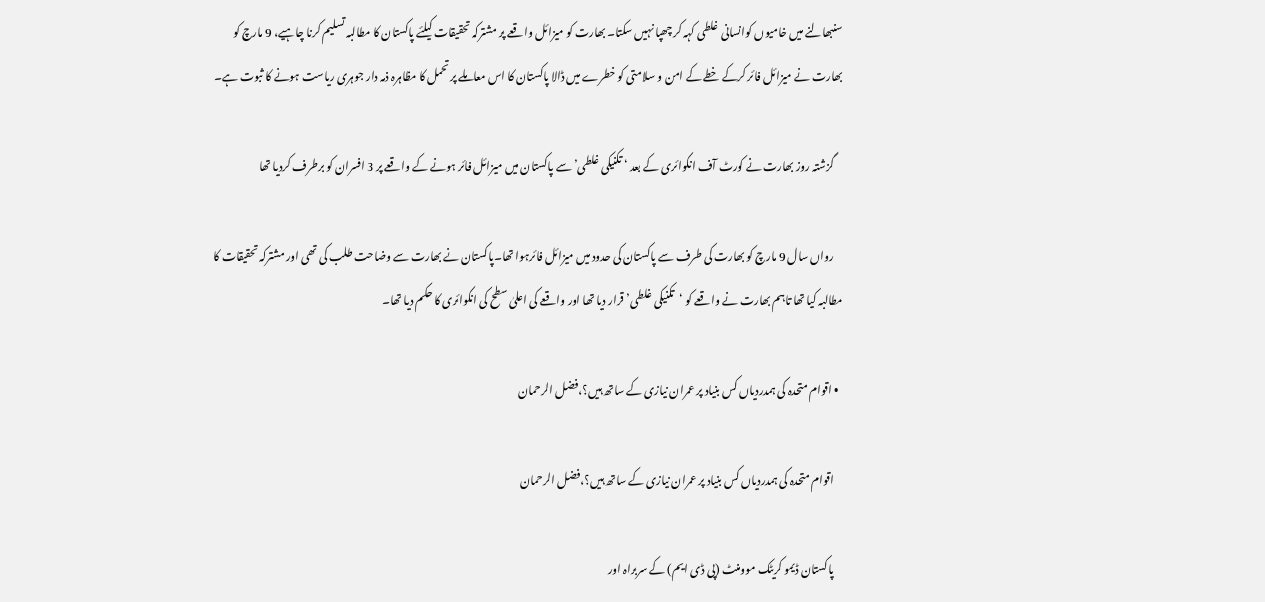سنبھالنے میں خامیوں کوانسانی غلطی کہہ کر چھپا نہیں سکتا۔ بھارت کو میزائل واقعے پر مشترکہ تحقیقات کیلئے پاکستان کا مطالبہ تسلیم کرنا چاہیے، 9 مارچ کو بھارت نے میزائل فائر کرکے خطے کے امن و سلامتی کو خطرے میں ڈالا پاکستان کا اس معاملے پر تحمل کا مظاہرہ ذمہ دار جوہری ریاست ہونے کا ثبوت ہے۔

    گزشتہ روز بھارت نے کورٹ آف انکوائری کے بعد ‘ تکنیکی غلطی’ سے پاکستان میں میزائل فائر ہونے کے واقعے پر 3 افسران کو برطرف کردیا تھا

    رواں سال 9 مارچ کو بھارت کی طرف سے پاکستان کی حدود میں میزائل فائرہوا تھا۔پاکستان نے بھارت سے وضاحت طلب کی تھی اور مشترکہ تحقیقات کا مطالبہ کیا تھا تاہم بھارت نے واقعے کو ‘تکنیکی غلطی’ قرار دیا تھا اور واقعے کی اعلیٰ سطح کی انکوائری کا حکم دیا تھا۔

  • اقوام متحدہ کی ہمدردیاں کس بنیاد پر عمران نیازی کے ساتھ ہیں؟،فضل الرحمان

    اقوام متحدہ کی ہمدردیاں کس بنیاد پر عمران نیازی کے ساتھ ہیں؟،فضل الرحمان

    پاکستان ڈیمو کریٹک موومنٹ (پی ڈی ایم) کے سربراہ اور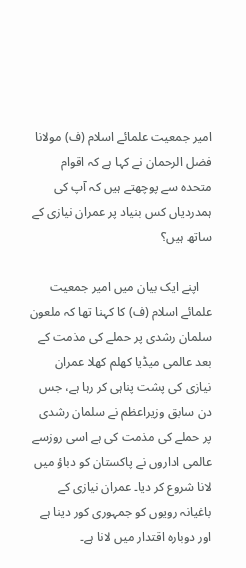امیر جمعیت علمائے اسلام (ف) مولانا فضل الرحمان نے کہا ہے کہ اقوام متحدہ سے پوچھتے ہیں کہ آپ کی ہمدردیاں کس بنیاد پر عمران نیازی کے ساتھ ہیں؟

    اپنے ایک بیان میں امیر جمعیت علمائے اسلام (ف) کا کہنا تھا کہ ملعون سلمان رشدی پر حملے کی مذمت کے بعد عالمی میڈیا کھلم کھلا عمران نیازی کی پشت پناہی کر رہا ہے، جس دن سابق وزیراعظم نے سلمان رشدی پر حملے کی مذمت کی ہے اسی روزسے عالمی اداروں نے پاکستان کو دباؤ میں لانا شروع کر دیا۔ عمران نیازی کے باغیانہ رویوں کو جمہوری کور دینا ہے اور دوبارہ اقتدار میں لانا ہے۔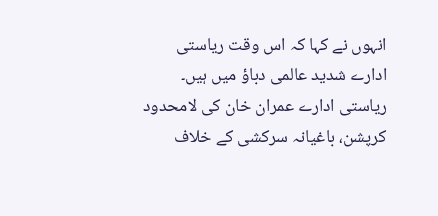انہوں نے کہا کہ اس وقت ریاستی ادارے شدید عالمی دباؤ میں ہیں۔ ریاستی ادارے عمران خان کی لامحدود کرپشن، باغیانہ سرکشی کے خلاف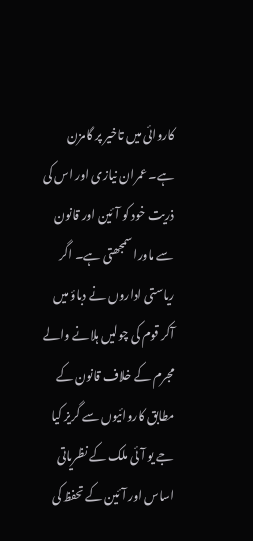کاروائی میں تاخیر پر گامزن ہے۔ عمران نیازی اور اس کی ذریت خود کو آئین اور قانون سے ماورا سمجھتی ہے۔ اگر ریاستی اداروں نے دباؤ میں آکر قوم کی چولیں ہلانے والے مجرم کے خلاف قانون کے مطابق کاروائیوں سے گریز کیا جے یو آئی ملک کے نظریاتی اساس اور آئین کے تحفظ کی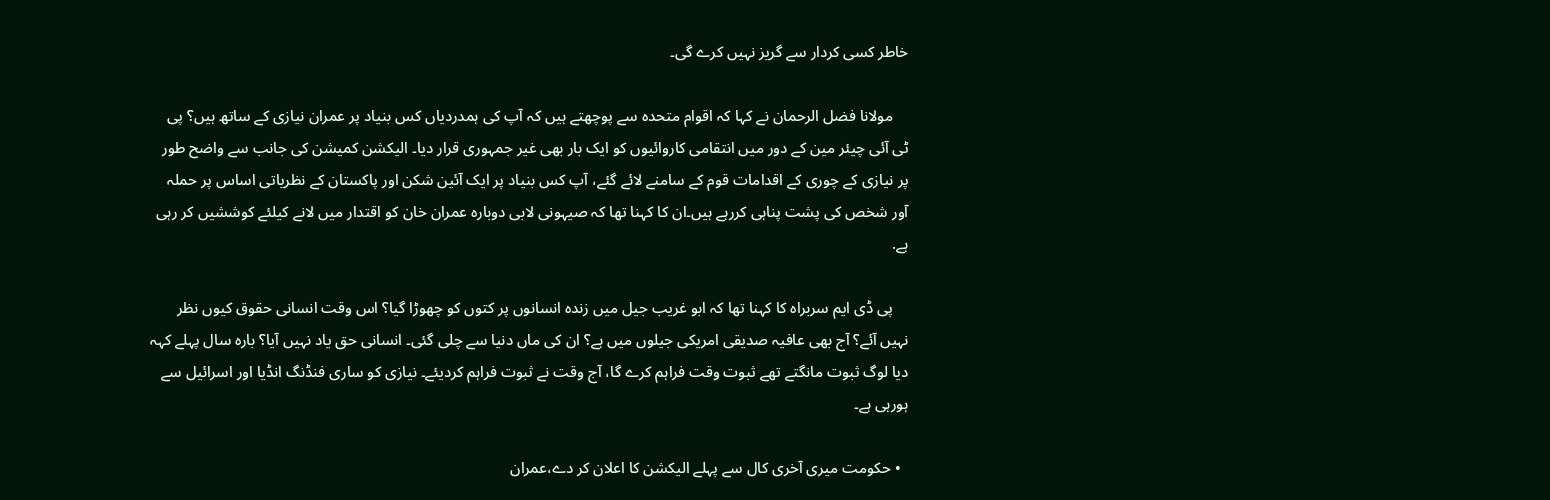خاطر کسی کردار سے گریز نہیں کرے گی۔

    مولانا فضل الرحمان نے کہا کہ اقوام متحدہ سے پوچھتے ہیں کہ آپ کی ہمدردیاں کس بنیاد پر عمران نیازی کے ساتھ ہیں؟ پی ٹی آئی چیئر مین کے دور میں انتقامی کاروائیوں کو ایک بار بھی غیر جمہوری قرار دیا۔ الیکشن کمیشن کی جانب سے واضح طور پر نیازی کے چوری کے اقدامات قوم کے سامنے لائے گئے، آپ کس بنیاد پر ایک آئین شکن اور پاکستان کے نظریاتی اساس پر حملہ آور شخص کی پشت پناہی کررہے ہیں۔ان کا کہنا تھا کہ صیہونی لابی دوبارہ عمران خان کو اقتدار میں لانے کیلئے کوششیں کر رہی ہے.

    پی ڈی ایم سربراہ کا کہنا تھا کہ ابو غریب جیل میں زندہ انسانوں پر کتوں کو چھوڑا گیا؟ اس وقت انسانی حقوق کیوں نظر نہیں آئے؟ آج بھی عافیہ صدیقی امریکی جیلوں میں ہے؟ ان کی ماں دنیا سے چلی گئی۔ انسانی حق یاد نہیں آیا؟ بارہ سال پہلے کہہ دیا لوگ ثبوت مانگتے تھے ثبوت وقت فراہم کرے گا، آج وقت نے ثبوت فراہم کردیئے۔ نیازی کو ساری فنڈنگ انڈیا اور اسرائیل سے ہورہی ہے۔

  • حکومت میری آخری کال سے پہلے الیکشن کا اعلان کر دے،عمران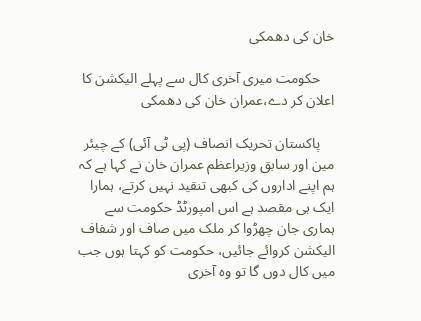خان کی دھمکی

    حکومت میری آخری کال سے پہلے الیکشن کا اعلان کر دے،عمران خان کی دھمکی

    پاکستان تحریک انصاف (پی ٹی آئی) کے چیئر مین اور سابق وزیراعظم عمران خان نے کہا ہے کہ ہم اپنے اداروں کی کبھی تنقید نہیں کرتے، ہمارا ایک ہی مقصد ہے اس امپورٹڈ حکومت سے ہماری جان چھڑوا کر ملک میں صاف اور شفاف الیکشن کروائے جائیں، حکومت کو کہتا ہوں جب میں کال دوں گا تو وہ آخری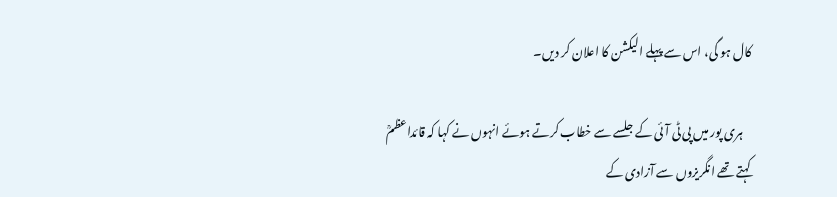کال ہو گی، اس سے پہلے الیکشن کا اعلان کر دیں۔

    ہری پور میں پی ٹی آئی کے جلسے سے خطاب کرتے ہوئے انہوں نے کہا کہ قائداعظمؒ کہتے تھے انگریزوں سے آزادی کے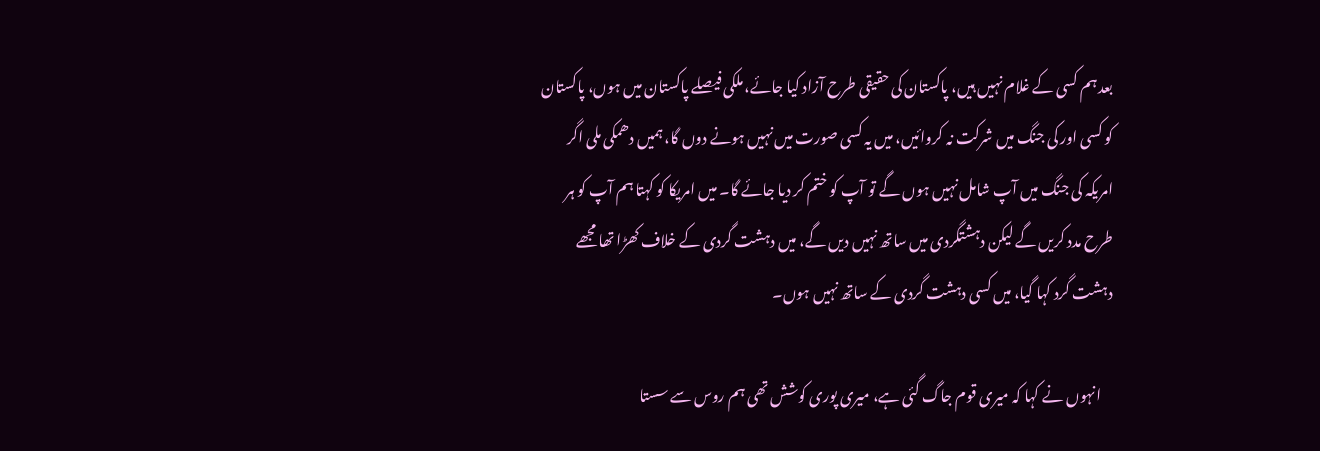بعد ہم کسی کے غلام نہیں ہیں، پاکستان کی حقیقی طرح آزاد کیا جائے، ملکی فیصلے پاکستان میں ہوں، پاکستان کو کسی اور کی جنگ میں شرکت نہ کروائیں، میں یہ کسی صورت میں نہیں ہونے دوں گا، ہمیں دھمکی ملی اگر امریکہ کی جنگ میں آپ شامل نہیں ہوں گے تو آپ کو ختم کر دیا جائے گا۔ میں امریکا کو کہتا ہم آپ کو ہر طرح مدد کریں گے لیکن دہشتگردی میں ساتھ نہیں دیں گے، میں دہشت گردی کے خلاف کھڑا تھا مجھے دہشت گرد کہا گیا، میں کسی دہشت گردی کے ساتھ نہیں ہوں۔

    انہوں نے کہا کہ میری قوم جاگ گئی ہے، میری پوری کوشش تھی ہم روس سے سستا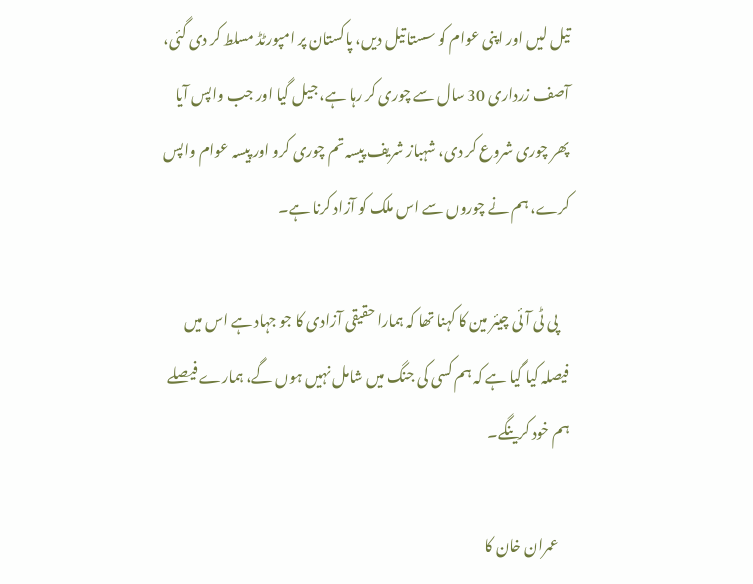تیل لیں اور اپنی عوام کو سستا تیل دیں، پاکستان پر امپورٹڈ مسلط کر دی گئی، آصف زرداری 30 سال سے چوری کر رہا ہے، جیل گیا اور جب واپس آیا پھر چوری شروع کر دی، شہباز شریف پیسہ تم چوری کرو اور پیسہ عوام واپس کرے، ہم نے چوروں سے اس ملک کو آزاد کرنا ہے۔

    پی ٹی آئی چیئر مین کا کہنا تھا کہ ہمارا حقیقی آزادی کا جو جہاد ہے اس میں فیصلہ کیا گیا ہے کہ ہم کسی کی جنگ میں شامل نہیں ہوں گے، ہمارے فیصلے ہم خود کرینگے۔

    عمران خان کا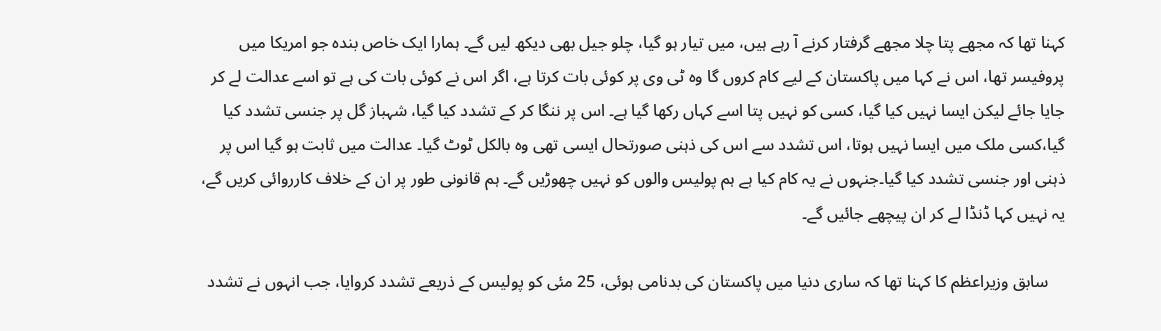کہنا تھا کہ مجھے پتا چلا مجھے گرفتار کرنے آ رہے ہیں، میں تیار ہو گیا، چلو جیل بھی دیکھ لیں گے۔ ہمارا ایک خاص بندہ جو امریکا میں پروفیسر تھا، اس نے کہا میں پاکستان کے لیے کام کروں گا وہ ٹی وی پر کوئی بات کرتا ہے، اگر اس نے کوئی بات کی ہے تو اسے عدالت لے کر جایا جائے لیکن ایسا نہیں کیا گیا، کسی کو نہیں پتا اسے کہاں رکھا گیا ہے۔ اس پر ننگا کر کے تشدد کیا گیا، شہباز گل پر جنسی تشدد کیا گیا،کسی ملک میں ایسا نہیں ہوتا، اس تشدد سے اس کی ذہنی صورتحال ایسی تھی وہ بالکل ٹوٹ گیا۔ عدالت میں ثابت ہو گیا اس پر ذہنی اور جنسی تشدد کیا گیا۔جنہوں نے یہ کام کیا ہے ہم پولیس والوں کو نہیں چھوڑیں گے۔ ہم قانونی طور پر ان کے خلاف کارروائی کریں گے، یہ نہیں کہا ڈنڈا لے کر ان پیچھے جائیں گے۔

    سابق وزیراعظم کا کہنا تھا کہ ساری دنیا میں پاکستان کی بدنامی ہوئی، 25 مئی کو پولیس کے ذریعے تشدد کروایا، جب انہوں نے تشدد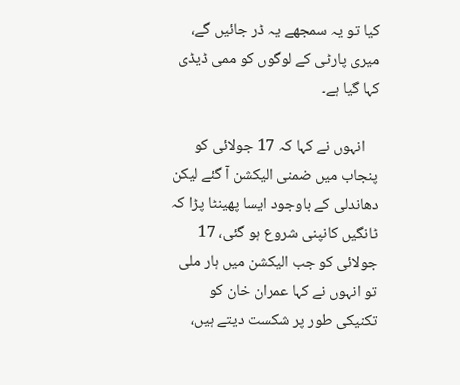کیا تو یہ سمجھے یہ ڈر جائیں گے، میری پارٹی کے لوگوں کو ممی ڈیڈی کہا گیا ہے۔

    انہوں نے کہا کہ 17 جولائی کو پنجاب میں ضمنی الیکشن آ گئے لیکن دھاندلی کے باوجود ایسا پھینٹا پڑا کہ ٹانگیں کانپنی شروع ہو گئی، 17 جولائی کو جب الیکشن میں ہار ملی تو انہوں نے کہا عمران خان کو تکنیکی طور پر شکست دیتے ہیں،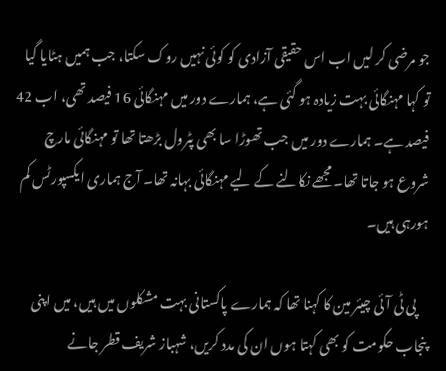جو مرضی کر لیں اب اس حقیقی آزادی کو کوئی نہیں روک سکتا، جب ہمیں ہٹایا گیا تو کہا مہنگائی بہت زیادہ ہو گئی ہے، ہمارے دور میں مہنگائی 16 فیصد تھی، اب 42 فیصد ہے۔ ہمارے دور میں جب تھوڑا سا بھی پٹرول بڑھتا تھا تو مہنگائی مارچ شروع ہو جاتا تھا۔ مجھے نکالنے کے لیے مہنگائی بہانہ تھا۔ آج ہماری ایکسپورٹس کم ہورہی ہیں۔

    پی ٹی آئی چیئر مین کا کہنا تھا کہ ہمارے پاکستانی بہت مشکلوں میں ہیں، میں اپنی پنجاب حکومت کو بھی کہتا ہوں ان کی مدد کریں، شہباز شریف قطر جانے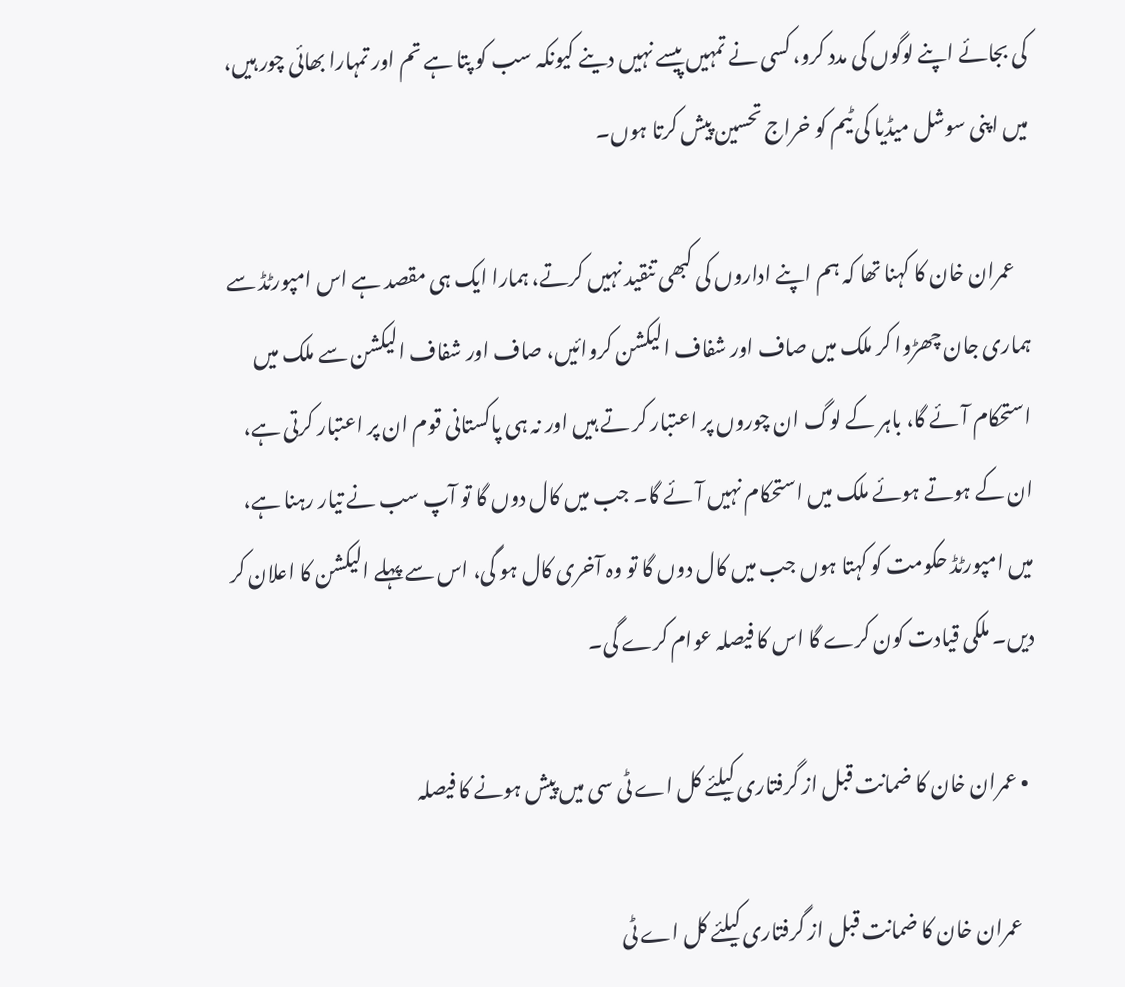کی بجائے اپنے لوگوں کی مدد کرو، کسی نے تمہیں پیسے نہیں دینے کیونکہ سب کو پتا ہے تم اور تمہارا بھائی چور ہیں، میں اپنی سوشل میڈیا کی ٹیم کو خراج تحسین پیش کرتا ہوں۔

    عمران خان کا کہنا تھا کہ ہم اپنے اداروں کی کبھی تنقید نہیں کرتے، ہمارا ایک ہی مقصد ہے اس امپورٹڈ سے ہماری جان چھڑوا کر ملک میں صاف اور شفاف الیکشن کروائیں، صاف اور شفاف الیکشن سے ملک میں استحکام آئے گا، باہر کے لوگ ان چوروں پر اعتبار کر تے ہیں اور نہ ہی پاکستانی قوم ان پر اعتبار کرتی ہے، ان کے ہوتے ہوئے ملک میں استحکام نہیں آئے گا۔ جب میں کال دوں گا تو آپ سب نے تیار رہنا ہے، میں امپورٹڈ حکومت کو کہتا ہوں جب میں کال دوں گا تو وہ آخری کال ہو گی، اس سے پہلے الیکشن کا اعلان کر دیں۔ ملکی قیادت کون کرے گا اس کا فیصلہ عوام کرے گی۔

  • عمران خان کا ضمانت قبل از گرفتاری کیلئے کل اے ٹی سی میں پیش ہونے کا فیصلہ

    عمران خان کا ضمانت قبل از گرفتاری کیلئے کل اے ٹی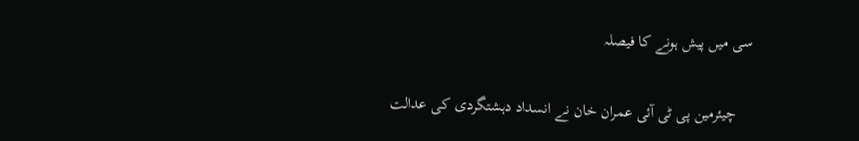سی میں پیش ہونے کا فیصلہ

    چیئرمین پی ٹی آئی عمران خان نے انسداد دہشتگردی کی عدالت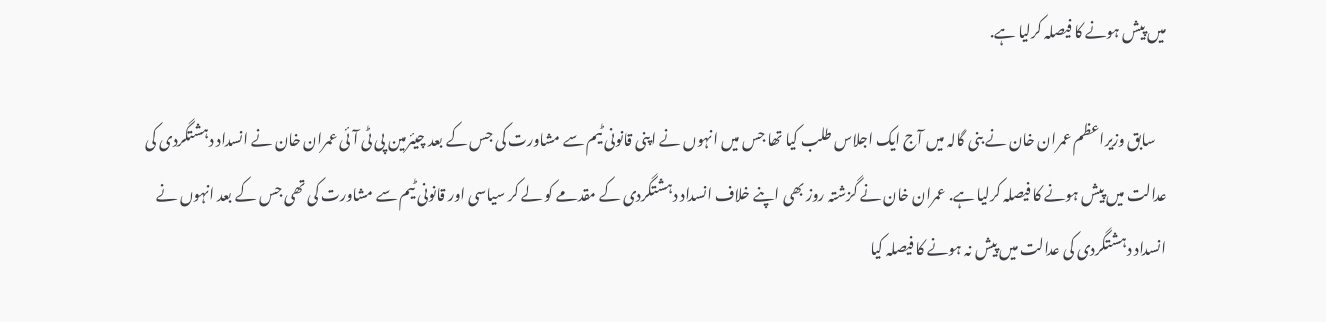میں پیش ہونے کا فیصلہ کرلیا ہے.

    سابق وزیراعظم عمران خان نے بنی گالہ میں آج ایک اجلاس طلب کیا تھا جس میں انہوں نے اپنی قانونی ٹیم سے مشاورت کی جس کے بعد چیئرمین پی ٹی آئی عمران خان نے انسداد دہشتگردی کی عدالت میں پیش ہونے کا فیصلہ کرلیا ہے. عمران خان نے گزشتہ روز بھی اپنے خلاف انسداد دہشتگردی کے مقدمے کو لے کر سیاسی اور قانونی ٹیم سے مشاورت کی تھی جس کے بعد انہوں نے انسداد دہشتگردی کی عدالت میں پیش نہ ہونے کا فیصلہ کیا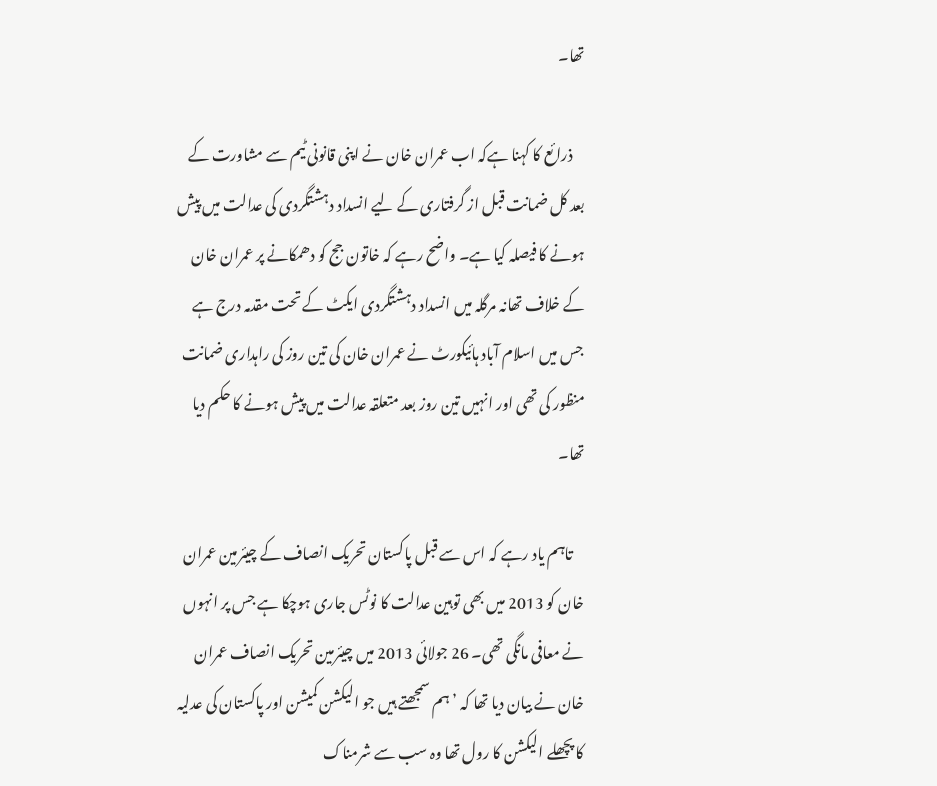تھا۔

    ذرائع کا کہنا ہےکہ اب عمران خان نے اپنی قانونی ٹیم سے مشاورت کے بعد کل ضمانت قبل از گرفتاری کے لیے انسداد دہشتگردی کی عدالت میں پیش ہونے کا فیصلہ کیا ہے۔ واضح رہے کہ خاتون جج کو دھمکانے پر عمران خان کے خلاف تھانہ مرگلہ میں انسداد دہشتگردی ایکٹ کے تحت مقدمہ درج ہے جس میں اسلام آباد ہائیکورٹ نے عمران خان کی تین روز کی راہداری ضمانت منظور کی تھی اور انہیں تین روز بعد متعلقہ عدالت میں پیش ہونے کا حکم دیا تھا۔

    تاہم یاد رہے کہ اس سے قبل پاکستان تحریک انصاف کے چیئرمین عمران خان کو 2013 میں بھی توہین عدالت کا نوٹس جاری ہوچکا ہے جس پر انہوں نے معافی مانگی تھی۔ 26 جولائی 2013 میں چیئرمین تحریک انصاف عمران خان نے بیان دیا تھا کہ ’ہم سمجھتے ہیں جو الیکشن کمیشن اور پاکستان کی عدلیہ کا پچھلے الیکشن کا رول تھا وہ سب سے شرمناک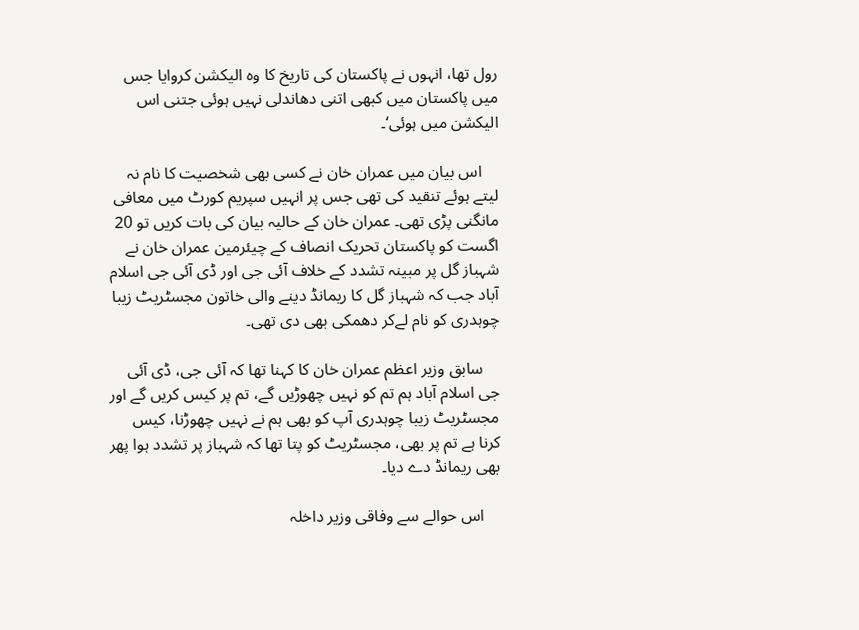رول تھا، انہوں نے پاکستان کی تاریخ کا وہ الیکشن کروایا جس میں پاکستان میں کبھی اتنی دھاندلی نہیں ہوئی جتنی اس الیکشن میں ہوئی‘۔

    اس بیان میں عمران خان نے کسی بھی شخصیت کا نام نہ لیتے ہوئے تنقید کی تھی جس پر انہیں سپریم کورٹ میں معافی مانگنی پڑی تھی۔ عمران خان کے حالیہ بیان کی بات کریں تو 20 اگست کو پاکستان تحریک انصاف کے چیئرمین عمران خان نے شہباز گل پر مبینہ تشدد کے خلاف آئی جی اور ڈی آئی جی اسلام آباد جب کہ شہباز گل کا ریمانڈ دینے والی خاتون مجسٹریٹ زیبا چوہدری کو نام لےکر دھمکی بھی دی تھی۔

    سابق وزیر اعظم عمران خان کا کہنا تھا کہ آئی جی، ڈی آئی جی اسلام آباد ہم تم کو نہیں چھوڑیں گے، تم پر کیس کریں گے اور مجسٹریٹ زیبا چوہدری آپ کو بھی ہم نے نہیں چھوڑنا، کیس کرنا ہے تم پر بھی، مجسٹریٹ کو پتا تھا کہ شہباز پر تشدد ہوا پھر بھی ریمانڈ دے دیا۔

    اس حوالے سے وفاقی وزیر داخلہ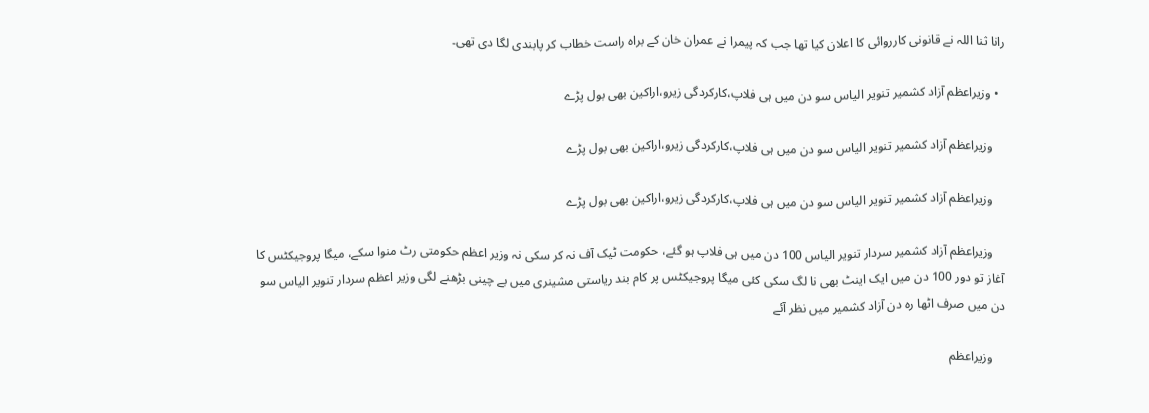رانا ثنا اللہ نے قانونی کارروائی کا اعلان کیا تھا جب کہ پیمرا نے عمران خان کے براہ راست خطاب کر پابندی لگا دی تھی۔

  • وزیراعظم‌ آزاد کشمیر تنویر الیاس سو دن میں ہی فلاپ،کارکردگی زیرو،اراکین بھی بول پڑے

    وزیراعظم‌ آزاد کشمیر تنویر الیاس سو دن میں ہی فلاپ،کارکردگی زیرو،اراکین بھی بول پڑے

    وزیراعظم‌ آزاد کشمیر تنویر الیاس سو دن میں ہی فلاپ،کارکردگی زیرو،اراکین بھی بول پڑے

    وزیراعظم آزاد کشمیر سردار تنویر الیاس 100 دن میں ہی فلاپ ہو گئے، حکومت ٹیک آف نہ کر سکی نہ وزیر اعظم حکومتی رٹ منوا سکے، میگا پروجیکٹس کا آغاز تو دور 100 دن میں ایک اینٹ بھی نا لگ سکی کئی میگا پروجیکٹس پر کام بند ریاستی مشینری میں بے چینی بڑھنے لگی وزیر اعظم سردار تنویر الیاس سو دن میں صرف اٹھا رہ دن آزاد کشمیر میں نظر آئے

    وزیراعظم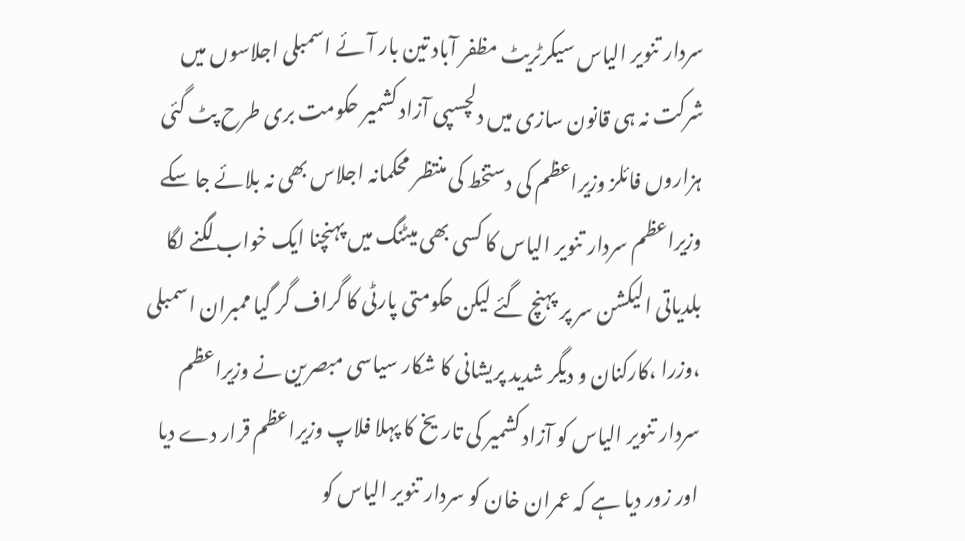سردار تنویر الیاس سیکرٹریٹ مظفر آباد تین بار آئے اسمبلی اجلاسوں میں شرکت نہ ہی قانون سازی میں دلچسپی آزاد کشمیر حکومت بری طرح پٹ گئی ہزاروں فائلز وزیراعظم کی دستخط کی منتظر محکمانہ اجلاس بھی نہ بلائے جا سکے وزیراعظم سردار تنویر الیاس کا کسی بھی میٹنگ میں پہنچنا ایک خواب لگنے لگا بلدیاتی الیکشن سر پر پہنچ گئے لیکن حکومتی پارٹی کا گراف گر گیا ممبران اسمبلی ،وزرا ،کارکنان و دیگر شدید پریشانی کا شکار سیاسی مبصرین نے وزیراعظم سردار تنویر الیاس کو آزاد کشمیر کی تاریخ کا پہلا فلاپ وزیراعظم قرار دے دیا اور زور دیا ہے کہ عمران خان کو سردار تنویر الیاس کو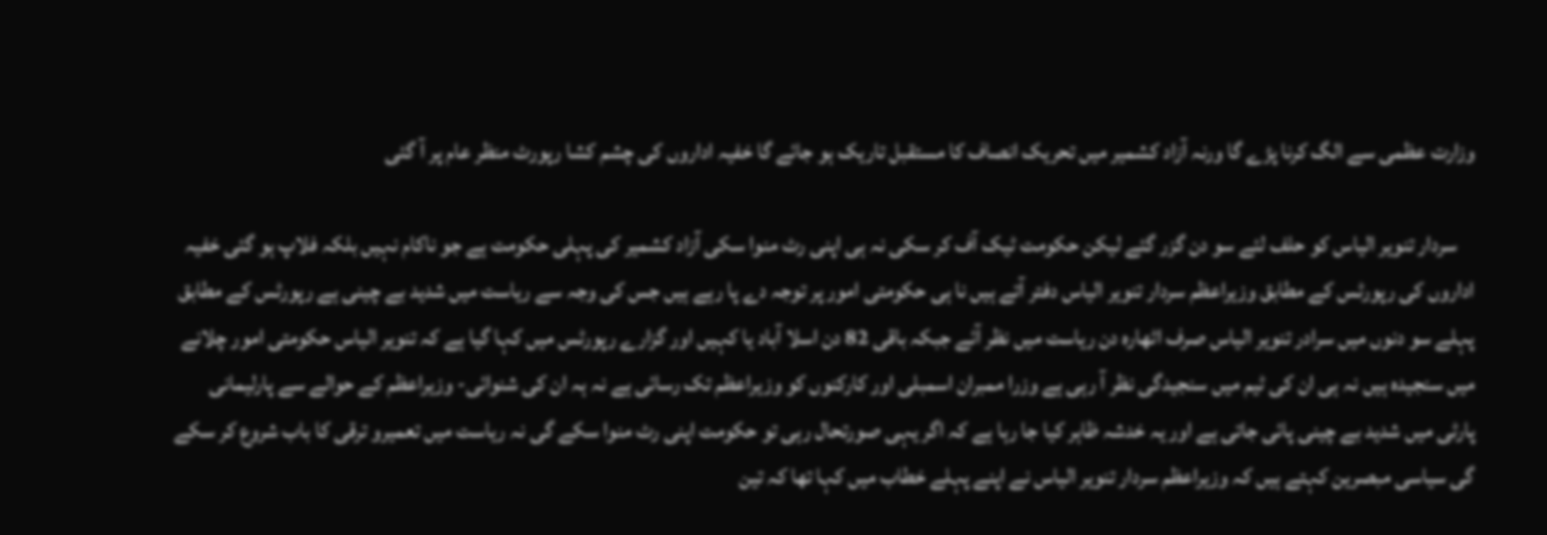وزارت عظمی سے الگ کرنا پڑے گا ورنہ آزاد کشمیر میں تحریک انصاف کا مستقبل تاریک ہو جائے گا خفیہ اداروں کی چشم کشا رپورٹ منظر عام پر آ گئی

    سردار تنویر الیاس کو حلف لئے سو دن گزر گئے لیکن حکومت ٹیک آف کر سکی نہ ہی اپنی رٹ منوا سکی آزاد کشمیر کی پہلی حکومت ہے جو ناکام نہیں بلکہ فلاپ ہو گئی خفیہ اداروں کی رپورٹس کے مطابق وزیراعظم سردار تنویر الیاس دفتر آتے ہیں نا ہی حکومتی امور پر توجہ دے پا رہے ہیں جس کی وجہ سے ریاست میں شدید بے چینی ہے رپورٹس کے مطابق پہلے سو دنوں میں سرادر تنویر الیاس صرف اٹھارہ دن ریاست میں نظر آئے جبکہ باقی 82 دن اسلا آباد یا کہیں اور گزارے رپورٹس میں کہا گیا ہے کہ تنویر الیاس حکومتی امور چلانے میں سنجیدہ ہیں نہ ہی ان کی ٹیم میں سنجیدگی نظر آ رہی ہے وزرا ممبران اسمبلی اور کارکنوں کو وزیراعظم تک رسائی ہے نہ ہہ ان کی شنوائی- وزیراعظم کے حوالے سے پارلیمانی پارٹی میں شدید بے چینی پائی جاتی ہے اور یہ خدشہ ظاہر کیا جا رہا ہے کہ اگر یہی صورتحال رہی تو حکومت اپنی رٹ منوا سکے گی نہ ریاست میں تعمیرو ترقی کا باب شروع کر سکے گی سیاسی مبصرین کہتے ہیں کہ وزیراعظم سردار تنویر الیاس نے اپنے پہلے خطاب میں کہا تھا کہ تین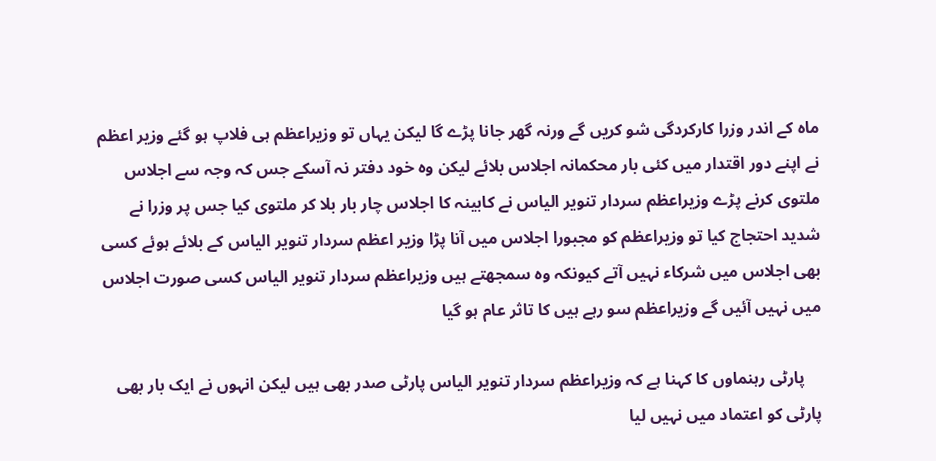ماہ کے اندر وزرا کارکردگی شو کریں گے ورنہ گھر جانا پڑے گا لیکن یہاں تو وزیراعظم ہی فلاپ ہو گئے وزیر اعظم نے اپنے دور اقتدار میں کئی بار محکمانہ اجلاس بلائے لیکن وہ خود دفتر نہ آسکے جس کہ وجہ سے اجلاس ملتوی کرنے پڑے وزیراعظم سردار تنویر الیاس نے کابینہ کا اجلاس چار بار بلا کر ملتوی کیا جس پر وزرا نے شدید احتجاج کیا تو وزیراعظم کو مجبورا اجلاس میں آنا پڑا وزیر اعظم سردار تنویر الیاس کے بلائے ہوئے کسی بھی اجلاس میں شرکاء نہیں آتے کیونکہ وہ سمجھتے ہیں وزیراعظم سردار تنویر الیاس کسی صورت اجلاس میں نہیں آئیں گے وزیراعظم سو رہے ہیں کا تاثر عام ہو گیا

    پارٹی رہنماوں کا کہنا ہے کہ وزیراعظم سردار تنویر الیاس پارٹی صدر بھی ہیں لیکن انہوں نے ایک بار بھی پارٹی کو اعتماد میں نہیں لیا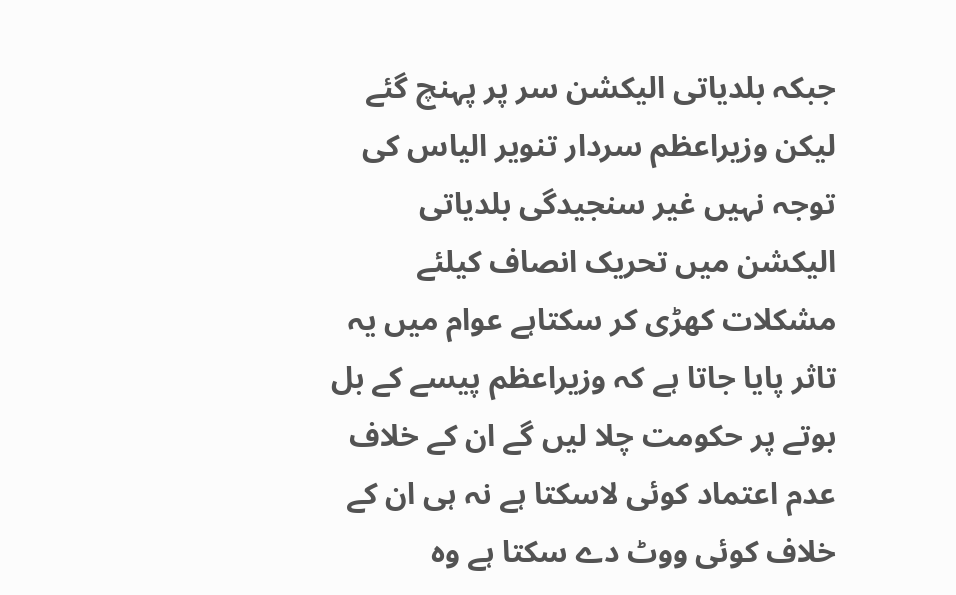جبکہ بلدیاتی الیکشن سر پر پہنچ گئے لیکن وزیراعظم سردار تنویر الیاس کی توجہ نہیں غیر سنجیدگی بلدیاتی الیکشن میں تحریک انصاف کیلئے مشکلات کھڑی کر سکتاہے عوام میں یہ تاثر پایا جاتا ہے کہ وزیراعظم پیسے کے بل بوتے پر حکومت چلا لیں گے ان کے خلاف عدم اعتماد کوئی لاسکتا ہے نہ ہی ان کے خلاف کوئی ووٹ دے سکتا ہے وہ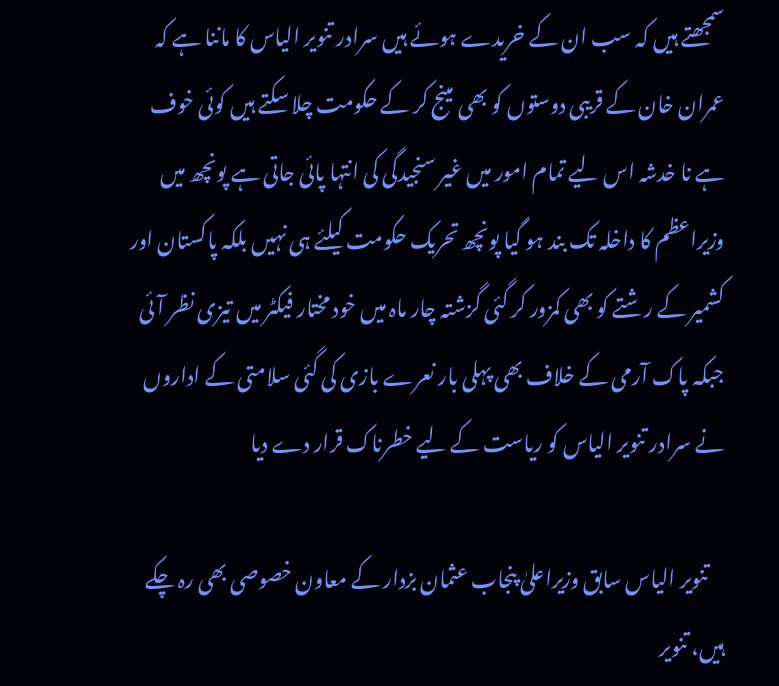سمجھتے ہیں کہ سب ان کے خریدے ہوئے ہیں سرادر تنویر الیاس کا ماننا ہے کہ عمران خان کے قریبی دوستوں کو بھی مینج کر کے حکومت چلا سکتے ہیں کوئی خوف ہے نا خدشہ اس لیے تمام امور میں غیر سنجیدگی کی انتہا پائی جاتی ہے پونچھ میں وزیراعظم کا داخلہ تک بند ہو گیا پونچھ تحریک حکومت کیلئے ہی نہیں بلکہ پاکستان اور کشمیر کے رشتے کو بھی کمزور کر گئی گزشتہ چار ماہ میں خود مختار فیکٹر میں تیزی نظر آئی جبکہ پاک آرمی کے خلاف بھی پہلی بار نعرے بازی کی گئی سلامتی کے اداروں نے سرادر تنویر الیاس کو ریاست کے لیے خطرناک قرار دے دیا

    تنویر الیاس سابق وزیراعلیٰ پنجاب عثمان بزدار کے معاون خصوصی بھی رہ چکے ہیں، تنویر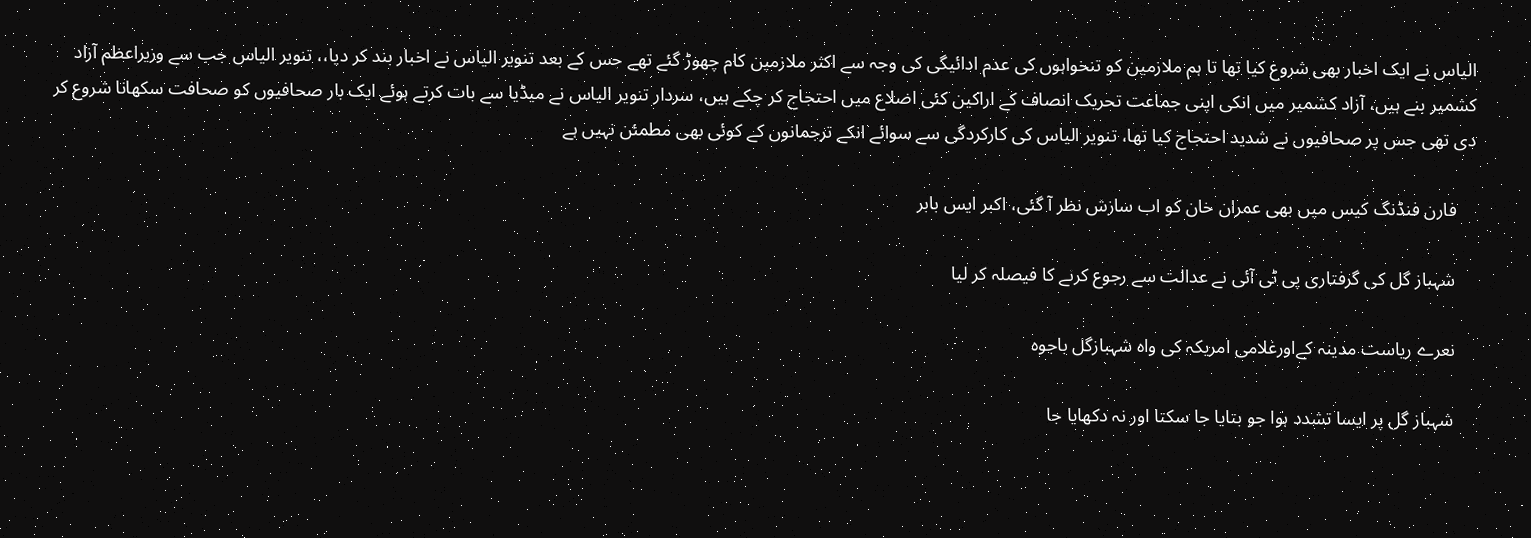الیاس نے ایک اخبار بھی شروع کیا تھا تا ہم ملازمین کو تنخواہوں کی عدم ادائیگی کی وجہ سے اکثر ملازمین کام چھوڑ گئے تھے جس کے بعد تنویر الیاس نے اخبار بند کر دیا،، تنویر الیاس جب سے وزیراعظم آزاد کشمیر بنے ہیں، آزاد کشمیر میں انکی اپنی جماعت تحریک انصاف کے اراکین کئی اضلاع میں احتجاج کر چکے ہیں، سردار تنویر الیاس نے میڈیا سے بات کرتے ہوئے ایک بار صحافیوں کو صحافت سکھانا شروع کر دی تھی جس پر صحافیوں نے شدید احتجاج کیا تھا، تنویر الیاس کی کارکردگی سے سوائے انکے ترجمانوں کے کوئی بھی مطمئن نہیں ہے

    فارن فنڈنگ کیس میں بھی عمران خان کو اب سازش نظر آ گئی، اکبر ایس بابر

    شہباز گل کی گرفتاری پی ٹی آئی نے عدالت سے رجوع کرنے کا فیصلہ کر لیا

    نعرے ریاست مدینہ کےاورغلامی امریکہ کی واہ شہبازگل باجوہ

    شہباز گل پر ایسا تشدد ہوا جو بتایا جا سکتا اور نہ دکھایا جا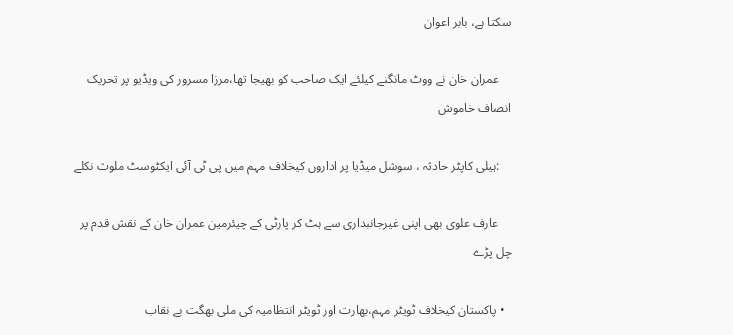سکتا ہے، بابر اعوان

    عمران خان نے ووٹ مانگنے کیلئے ایک صاحب کو بھیجا تھا،مرزا مسرور کی ویڈیو پر تحریک انصاف خاموش

    :ہیلی کاپٹر حادثہ ، سوشل میڈیا پر اداروں کیخلاف مہم میں پی ٹی آئی ایکٹوسٹ ملوث نکلے

    عارف علوی بھی اپنی غیرجانبداری سے ہٹ کر پارٹی کے چیئرمین عمران خان کے نقش قدم پر چل پڑے

  • پاکستان کیخلاف ٹویٹر مہم،بھارت اور ٹویٹر انتظامیہ کی ملی بھگت بے نقاب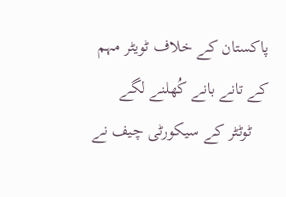پاکستان کے خلاف ٹویٹر مہم کے تانے بانے کُھلنے لگے
    ٹوٹٹر کے سیکورٹی چیف نے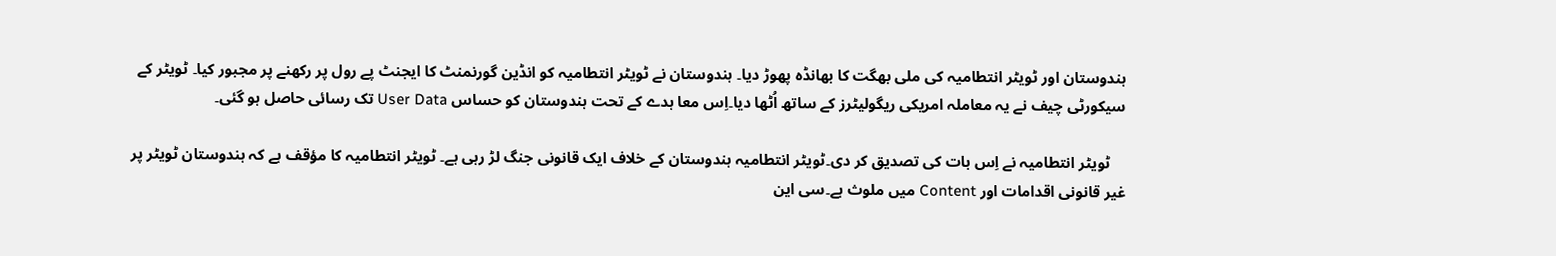ہندوستان اور ٹویٹر انتطامیہ کی ملی بھگت کا بھانڈہ پھوڑ دیا۔ ہندوستان نے ٹویٹر انتطامیہ کو انڈین گورنمنٹ کا ایجنٹ پے رول پر رکھنے پر مجبور کیا۔ ٹویٹر کے سیکورٹی چیف نے یہ معاملہ امریکی ریگولیٹرز کے ساتھ اُٹھا دیا۔اِس معا ہدے کے تحت ہندوستان کو حساس User Data تک رسائی حاصل ہو گئی۔

    ٹویٹر انتطامیہ نے اِس بات کی تصدیق کر دی۔ٹویٹر انتطامیہ ہندوستان کے خلاف ایک قانونی جنگ لڑ رہی ہے۔ ٹویٹر انتطامیہ کا مؤقف ہے کہ ہندوستان ٹویٹر پر غیر قانونی اقدامات اور Content میں ملوث ہے۔سی این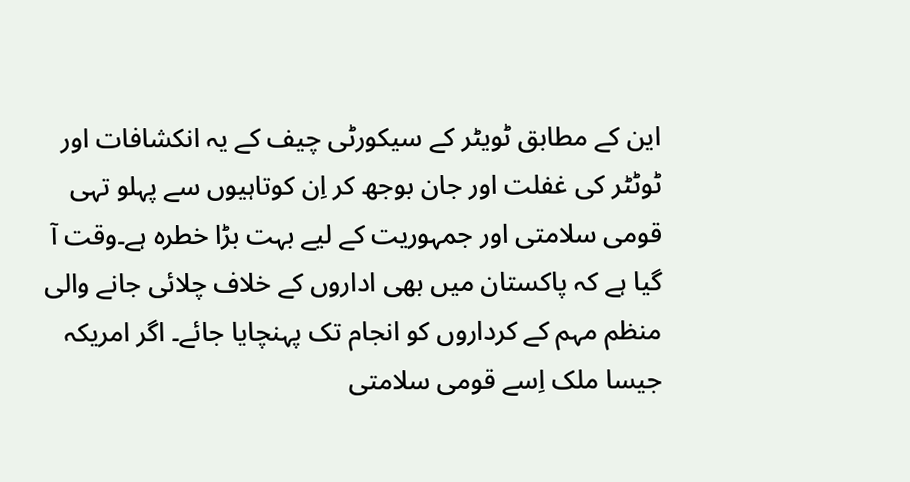این کے مطابق ٹویٹر کے سیکورٹی چیف کے یہ انکشافات اور ٹوٹٹر کی غفلت اور جان بوجھ کر اِن کوتاہیوں سے پہلو تہی قومی سلامتی اور جمہوریت کے لیے بہت بڑا خطرہ ہے۔وقت آ گیا ہے کہ پاکستان میں بھی اداروں کے خلاف چلائی جانے والی منظم مہم کے کرداروں کو انجام تک پہنچایا جائے۔ اگر امریکہ جیسا ملک اِسے قومی سلامتی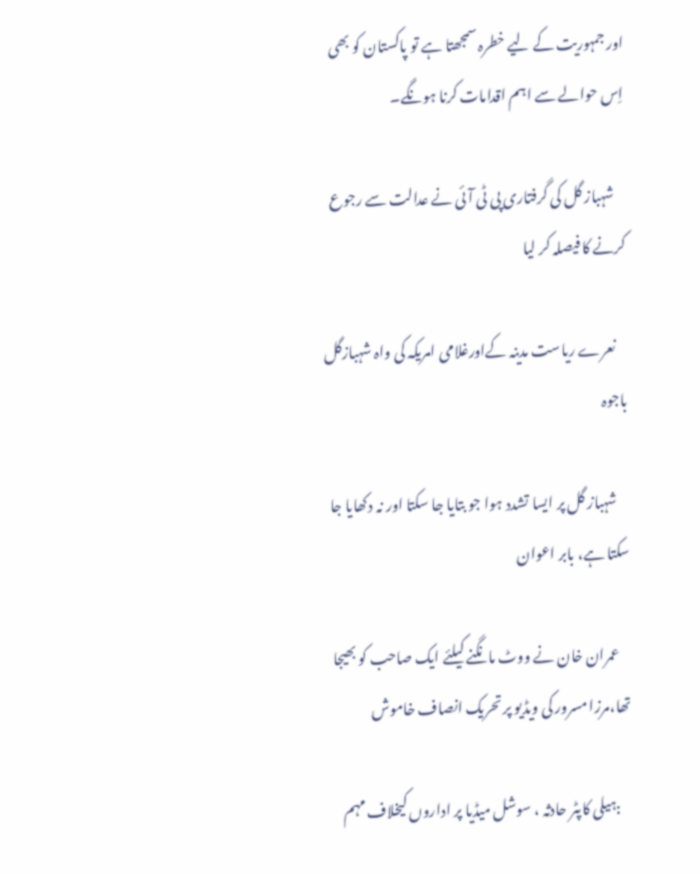اور جمہوریت کے لیے خطرہ سمجھتا ہے تو پاکستان کو بھی اِس حوالے سے اہم اقدامات کرنا ہونگے۔

    شہباز گل کی گرفتاری پی ٹی آئی نے عدالت سے رجوع کرنے کا فیصلہ کر لیا

    نعرے ریاست مدینہ کےاورغلامی امریکہ کی واہ شہبازگل باجوہ

    شہباز گل پر ایسا تشدد ہوا جو بتایا جا سکتا اور نہ دکھایا جا سکتا ہے، بابر اعوان

    عمران خان نے ووٹ مانگنے کیلئے ایک صاحب کو بھیجا تھا،مرزا مسرور کی ویڈیو پر تحریک انصاف خاموش

    :ہیلی کاپٹر حادثہ ، سوشل میڈیا پر اداروں کیخلاف مہم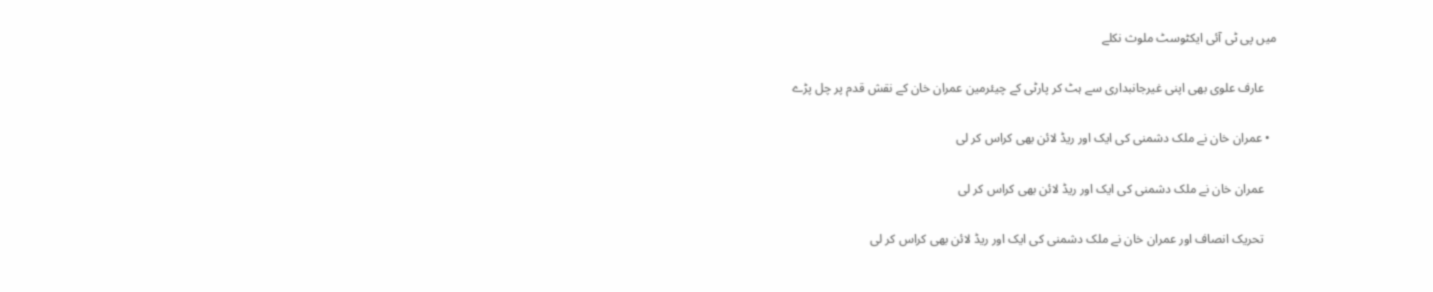میں پی ٹی آئی ایکٹوسٹ ملوث نکلے

    عارف علوی بھی اپنی غیرجانبداری سے ہٹ کر پارٹی کے چیئرمین عمران خان کے نقش قدم پر چل پڑے

  • عمران خان نے ملک دشمنی کی ایک اور ریڈ لائن بھی کراس کر لی

    عمران خان نے ملک دشمنی کی ایک اور ریڈ لائن بھی کراس کر لی

    تحریک انصاف اور عمران خان نے ملک دشمنی کی ایک اور ریڈ لائن بھی کراس کر لی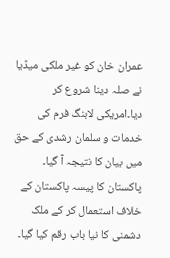عمران خان کو غیر ملکی میڈیا نے صلہ دینا شروع کر دیا۔امریکی لابنگ فرم کی خدمات و سلمان رشدی کے حق میں بیان کا نتیجہ آ گیا۔ پاکستان کا پیسہ پاکستان کے خلاف استعمال کر کے ملک دشمنی کا نیا باب رقم کیا گیا۔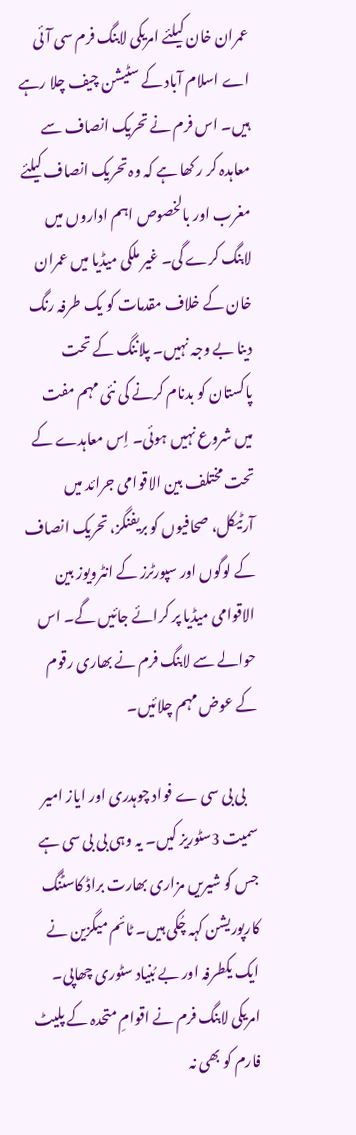عمران خان کیلئے امریکی لابنگ فرم سی آئی اے اسلام آباد کے سٹیشن چیف چلا رہے ہیں۔ اس فرم نے تحریک انصاف سے معاہدہ کر ر کھا ہے کہ وہ تحریک انصاف کیلئے مغرب اور بالخصوص اہم اداروں میں لابنگ کرے گی۔ غیر ملکی میڈیا میں عمران خان کے خلاف مقدمات کو یک طرفہ رنگ دینا بے وجہ نہیں۔ پلاننگ کے تحت پاکستان کو بدنام کرنے کی نئی مہم مفت میں شروع نہیں ہوئی۔ اِس معاہدے کے تحت مختلف بین الاقوامی جرائد میں آرٹیکل، صحافیوں کو بریفنگز، تحریک انصاف کے لوگوں اور سپورٹرز کے انٹرویوز بین الاقوامی میڈیا پر کرائے جائیں گے۔ اس حوالے سے لابنگ فرم نے بھاری رقوم کے عوض مہم چلائیں۔

    بی بی سی ے فواد چوہدری اور ایاز امیر سمیت 3سٹوریز کیں۔ یہ وہی بی بی سی ہے جس کو شیریں مزاری بھارت براڈ کاسٹنگ کارپوریشن کہہ چُکی ہیں۔ ٹائم میگزین نے ایک یکطرفہ اور بے بُنیاد سٹوری چھاپی۔ امریکی لابنگ فرم نے اقوامِ متحدہ کے پلیٹ فارم کو بھی نہ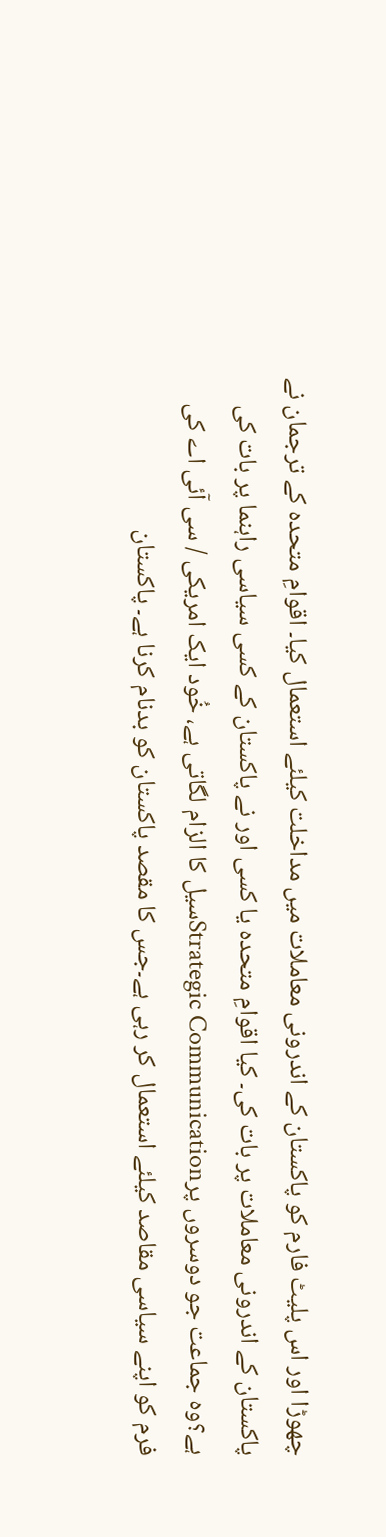چھوڑا اور اس پلیٹ فارم کو پاکستان کے اندرونی معاملات میں مداخلت کیلئے استعمال کیا۔ اقوامِ متحدہ کے ترجمان نے پاکستان کے اندرونی معاملات پر بات کی۔ کیا اقوامِ متحدہ یا کسی اور نے پاکستان کے کسی سیاسی راہنما پر بات کی ہے؟وہ جماعت جو دوسروں پرStrategic Communicationسیل کا الزام لگاتی ہے، خُود ایک امریکی / سی آئی اے کی فرم کو اپنے سیاسی مقاصد کیلئے استعمال کر رہی ہے۔جس کا مقصد پاکستان کو بدنام کرنا ہے۔ پاکستان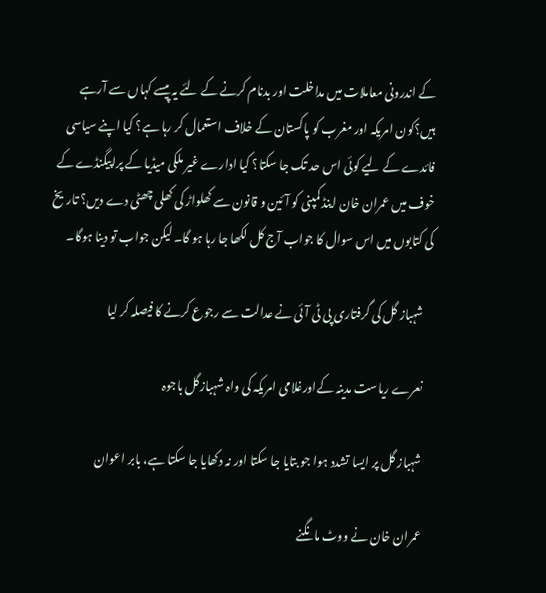کے اندرونی معاملات میں مداخلت اور بدنام کرنے کے لئے یہ پیسے کہاں سے آرہے ہیں؟کون امریکہ اور مغرب کو پاکستان کے خلاف استعمال کر رہا ہے؟ کیا اپنے سیاسی فائدے کے لیے کوئی اس حد تک جا سکتا؟ کیا ادارے غیر ملکی میڈیا کے پراپیگنڈے کے خوف میں عمران خان اینڈ کمپنی کو آئین و قانون سے کھلواڑ کی کھلی چھٹی دے دیں؟ تاریخ کی کتابوں میں اس سوال کا جواب آج کل لکھا جا رہا ہو گا۔ لیکن جواب تو دینا ہوگا۔

    شہباز گل کی گرفتاری پی ٹی آئی نے عدالت سے رجوع کرنے کا فیصلہ کر لیا

    نعرے ریاست مدینہ کےاورغلامی امریکہ کی واہ شہبازگل باجوہ

    شہباز گل پر ایسا تشدد ہوا جو بتایا جا سکتا اور نہ دکھایا جا سکتا ہے، بابر اعوان

    عمران خان نے ووٹ مانگنے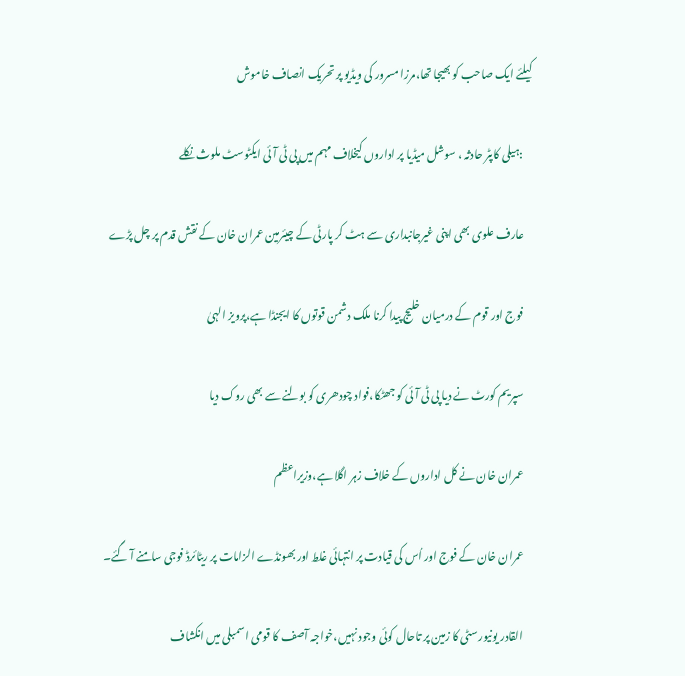کیلئے ایک صاحب کو بھیجا تھا،مرزا مسرور کی ویڈیو پر تحریک انصاف خاموش

    :ہیلی کاپٹر حادثہ ، سوشل میڈیا پر اداروں کیخلاف مہم میں پی ٹی آئی ایکٹوسٹ ملوث نکلے

    عارف علوی بھی اپنی غیرجانبداری سے ہٹ کر پارٹی کے چیئرمین عمران خان کے نقش قدم پر چل پڑے

    فوج اور قوم کے درمیان خلیج پیدا کرنا ملک دشمن قوتوں کا ایجنڈا ہے،پرویز الہیٰ

    سپریم کورٹ نے دیا پی ٹی آئی کو جھٹکا،فواد چودھری کو بولنے سے بھی روک دیا

    عمران خان نے کل اداروں کے خلاف زہر اگلا ہے،وزیراعظم

    عمران خان کے فوج اور اُس کی قیادت پر انتہائی غلط اور بھونڈے الزامات پر ریٹائرڈ فوجی سامنے آ گئے۔

    القادر یونیورسٹی کا زمین پر تاحال کوئی وجود نہیں،خواجہ آصف کا قومی اسمبلی میں انکشاف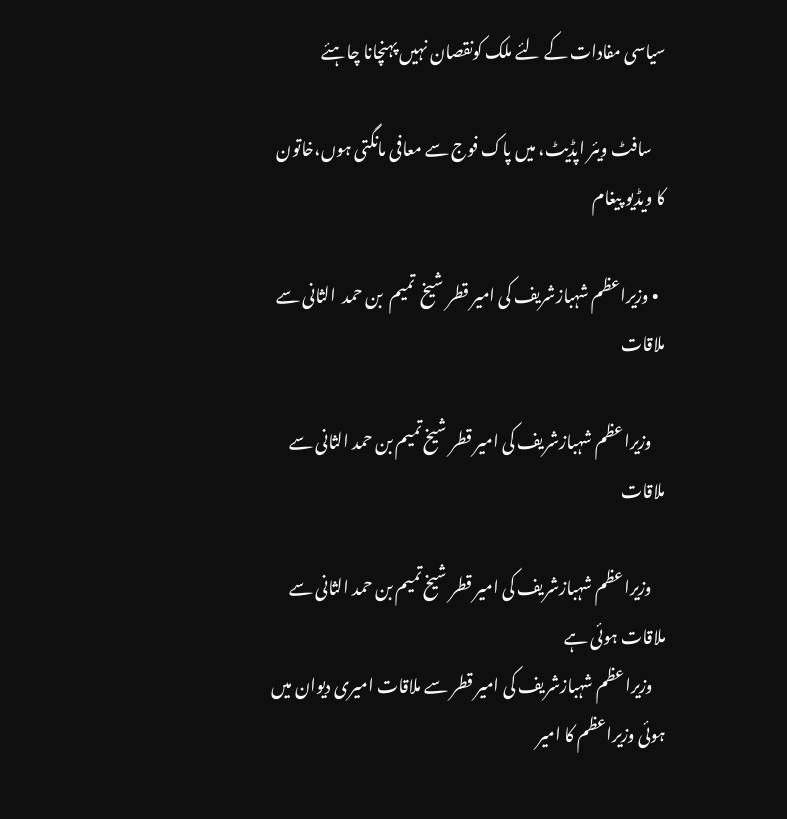سیاسی مفادات کے لئے ملک کونقصان نہیں پہنچانا چاہئے

    سافٹ ویئر اپڈیٹ، میں پاک فوج سے معافی مانگتی ہوں،خاتون کا ویڈیو پیغام

  • وزیراعظم شہبازشریف کی امیر قطر شیخ  تمیم  بن حمد  الثانی سے ملاقات

    وزیراعظم شہبازشریف کی امیر قطر شیخ تمیم بن حمد الثانی سے ملاقات

    وزیراعظم شہبازشریف کی امیر قطر شیخ تمیم بن حمد الثانی سے ملاقات ہوئی ہے
    وزیراعظم شہبازشریف کی امیر قطر سے ملاقات امیری دیوان میں ہوئی وزیراعظم کا امیر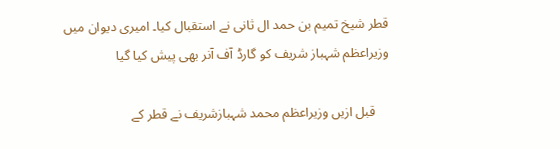قطر شیخ تمیم بن حمد ال ثانی نے استقبال کیا۔ امیری دیوان میں وزیراعظم شہباز شریف کو گارڈ آف آنر بھی پیش کیا گیا

    قبل ازیں وزیراعظم محمد شہبازشریف نے قطر کے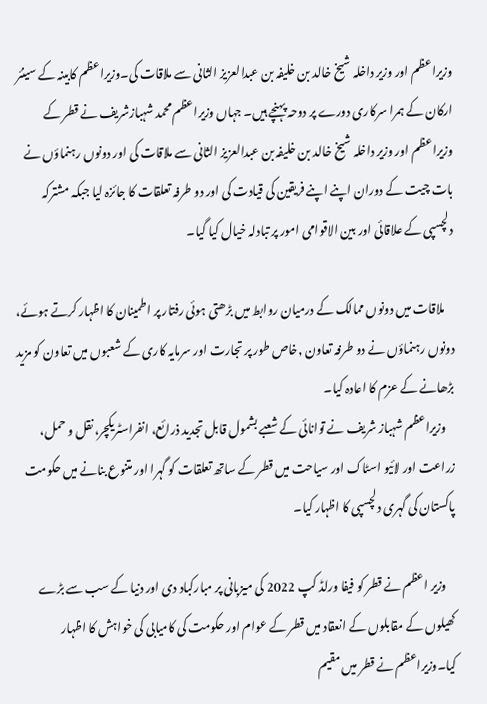وزیراعظم اور وزیر داخلہ شیخ خالد بن خلیفہ بن عبدالعزیز الثانی سے ملاقات کی۔وزیراعظم کابینہ کے سینئر ارکان کے ہمرا سرکاری دورے پر دوحہ پہنچے ہیں۔ جہاں وزیراعظم محمد شہبازشریف نے قطر کے وزیراعظم اور وزیر داخلہ شیخ خالد بن خلیفہ بن عبدالعزیز الثانی سے ملاقات کی اور دونوں رہنماؤں نے بات چیت کے دوران اپنے اپنے فریقین کی قیادت کی اور دو طرفہ تعلقات کا جائزہ لیا جبکہ مشترکہ دلچسپی کے علاقائی اور بین الاقوامی امور پر تبادلہ خیال کیا گیا۔

    ملاقات میں دونوں ممالک کے درمیان روابط میں بڑھتی ہوئی رفتار پر اطمینان کا اظہار کرتے ہوئے، دونوں رہنماؤں نے دو طرفہ تعاون ,خاص طور پر تجارت اور سرمایہ کاری کے شعبوں میں تعاون کو مزید بڑھانے کے عزم کا اعادہ کیا۔
    وزیراعظم شہباز شریف نے توانائی کے شعبے بشمول قابل تجدید ذرائع، انفراسٹریکچر، نقل و حمل، زراعت اور لائیو اسٹاک اور سیاحت میں قطر کے ساتھ تعلقات کو گہرا اور متنوع بنانے میں حکومت پاکستان کی گہری دلچسپی کا اظہار کیا۔

    وزیر اعظم نے قطر کو فیفا ورلڈ کپ 2022 کی میزبانی پر مبارکباد دی اور دنیا کے سب سے بڑے کھیلوں کے مقابلوں کے انعقاد میں قطر کے عوام اور حکومت کی کامیابی کی خواہش کا اظہار کیا۔وزیراعظم نے قطر میں مقیم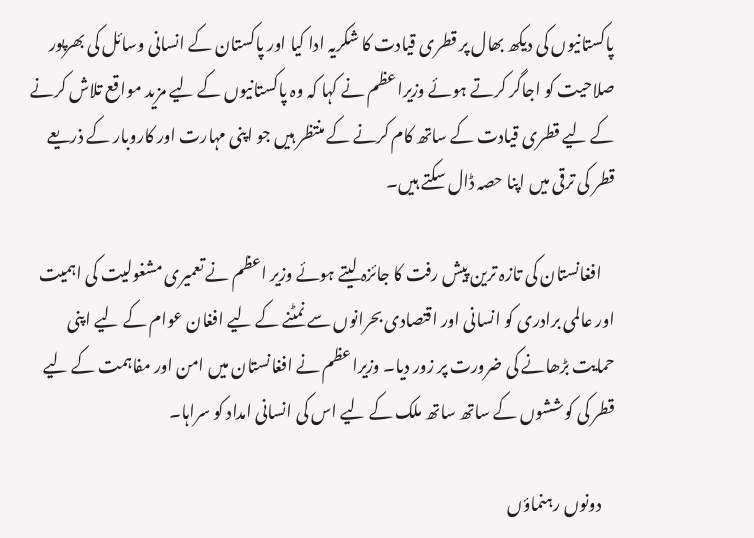پاکستانیوں کی دیکھ بھال پر قطری قیادت کا شکریہ ادا کیا اور پاکستان کے انسانی وسائل کی بھرپور صلاحیت کو اجاگر کرتے ہوئے وزیراعظم نے کہا کہ وہ پاکستانیوں کے لیے مزید مواقع تلاش کرنے کے لیے قطری قیادت کے ساتھ کام کرنے کے منتظر ہیں جو اپنی مہارت اور کاروبار کے ذریعے قطر کی ترقی میں اپنا حصہ ڈال سکتے ہیں۔

    افغانستان کی تازہ ترین پیش رفت کا جائزہ لیتے ہوئے وزیر اعظم نے تعمیری مشغولیت کی اہمیت اور عالمی برادری کو انسانی اور اقتصادی بحرانوں سے نمٹنے کے لیے افغان عوام کے لیے اپنی حمایت بڑھانے کی ضرورت پر زور دیا۔ وزیراعظم نے افغانستان میں امن اور مفاہمت کے لیے قطر کی کوششوں کے ساتھ ساتھ ملک کے لیے اس کی انسانی امداد کو سراہا۔

    دونوں رہنماؤں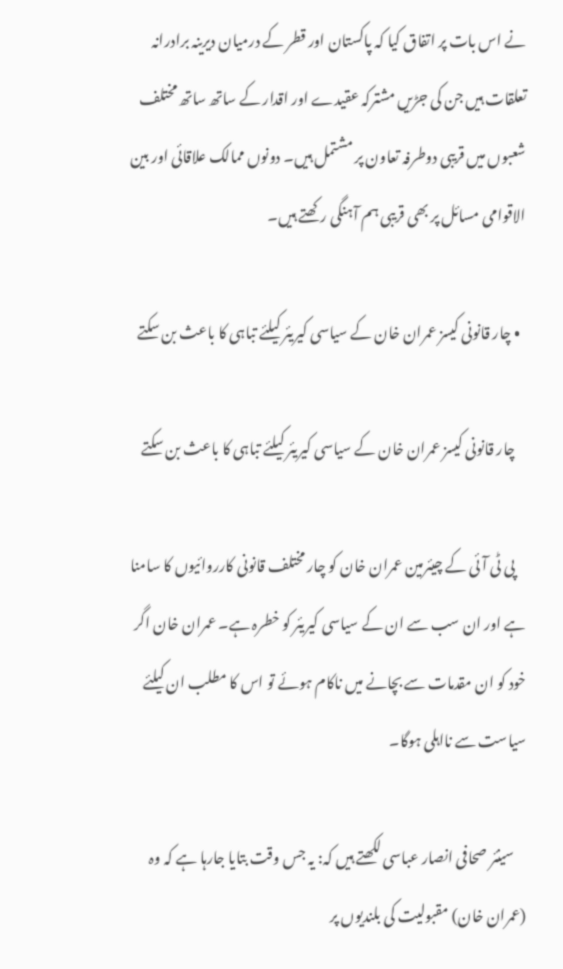نے اس بات پر اتفاق کیا کہ پاکستان اور قطر کے درمیان دیرینہ برادرانہ تعلقات ہیں جن کی جڑیں مشترکہ عقیدے اور اقدار کے ساتھ ساتھ مختلف شعبوں میں قریبی دوطرفہ تعاون پر مشتمل ہیں۔ دونوں ممالک علاقائی اور بین الاقوامی مسائل پر بھی قریبی ہم آہنگی رکھتے ہیں۔

  • چار قانونی کیسز عمران خان کے سیاسی کیریئر کیلئے تباہی کا باعث بن سکتے

    چار قانونی کیسز عمران خان کے سیاسی کیریئر کیلئے تباہی کا باعث بن سکتے

    پی ٹی آئی کے چیئرمین عمران خان کو چار مختلف قانونی کارروائیوں کا سامنا ہے اور ان سب سے ان کے سیاسی کیریئر کو خطرہ ہے۔ عمران خان اگر خود کو ان مقدمات سے بچانے میں ناکام ہوئے تو اس کا مطلب ان کیلئے سیاست سے نااہلی ہوگا۔

    سینئر صحافی انصار عباسی لکھتے ہیں کہ: یہ جس وقت بتایا جارہا ہے کہ وہ (عمران خان) مقبولیت کی بلندیوں پر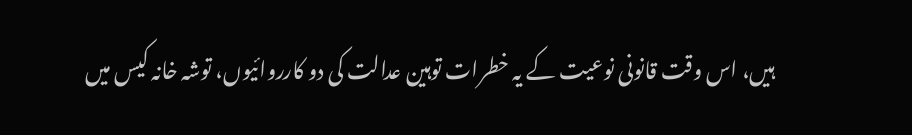ہیں، اس وقت قانونی نوعیت کے یہ خطرات توہین عدالت کی دو کارروائیوں، توشہ خانہ کیس میں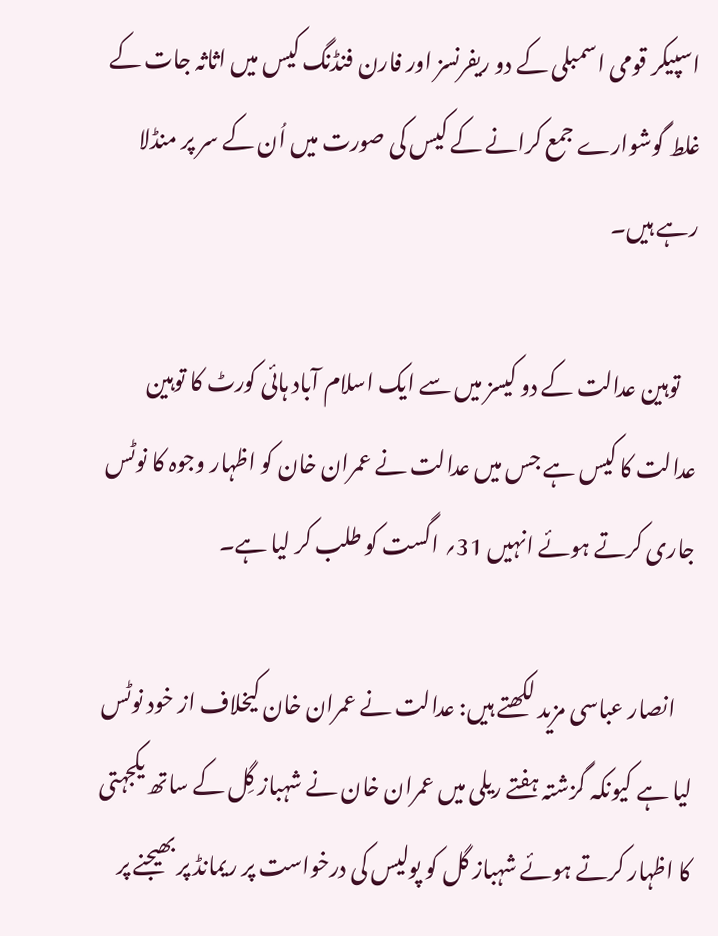اسپیکر قومی اسمبلی کے دو ریفرنسز اور فارن فنڈنگ کیس میں اثاثہ جات کے غلط گوشوارے جمع کرانے کے کیس کی صورت میں اُن کے سر پر منڈلا رہے ہیں۔

    توہین عدالت کے دو کیسز میں سے ایک اسلام آباد ہائی کورٹ کا توہین عدالت کا کیس ہے جس میں عدالت نے عمران خان کو اظہار وجوہ کا نوٹس جاری کرتے ہوئے انہیں 31؍ اگست کو طلب کر لیا ہے۔

    انصار عباسی مزید لکھتے ہیں: عدالت نے عمران خان کیخلاف از خود نوٹس لیا ہے کیونکہ گزشتہ ہفتے ریلی میں عمران خان نے شہباز گِل کے ساتھ یکجہتی کا اظہار کرتے ہوئے شہباز گل کو پولیس کی درخواست پر ریمانڈ پر بھیجنے پر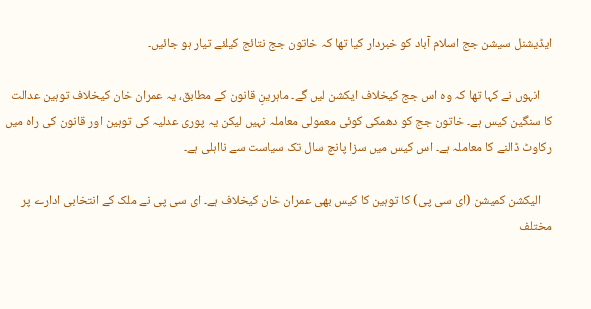ایڈیشنل سیشن جج اسلام آباد کو خبردار کیا تھا کہ خاتون جج نتائج کیلئے تیار ہو جائیں۔

    انہوں نے کہا تھا کہ وہ اس جج کیخلاف ایکشن لیں گے۔ ماہرینِ قانون کے مطابق، یہ عمران خان کیخلاف توہین عدالت کا سنگین کیس ہے۔ خاتون جج کو دھمکی کوئی معمولی معاملہ نہیں لیکن یہ پوری عدلیہ کی توہین اور قانون کی راہ میں رکاوٹ ڈالنے کا معاملہ ہے۔ اس کیس میں سزا پانچ سال تک سیاست سے نااہلی ہے۔

    الیکشن کمیشن (ای سی پی) کا توہین کا کیس بھی عمران خان کیخلاف ہے۔ ای سی پی نے ملک کے انتخابی ادارے پر مختلف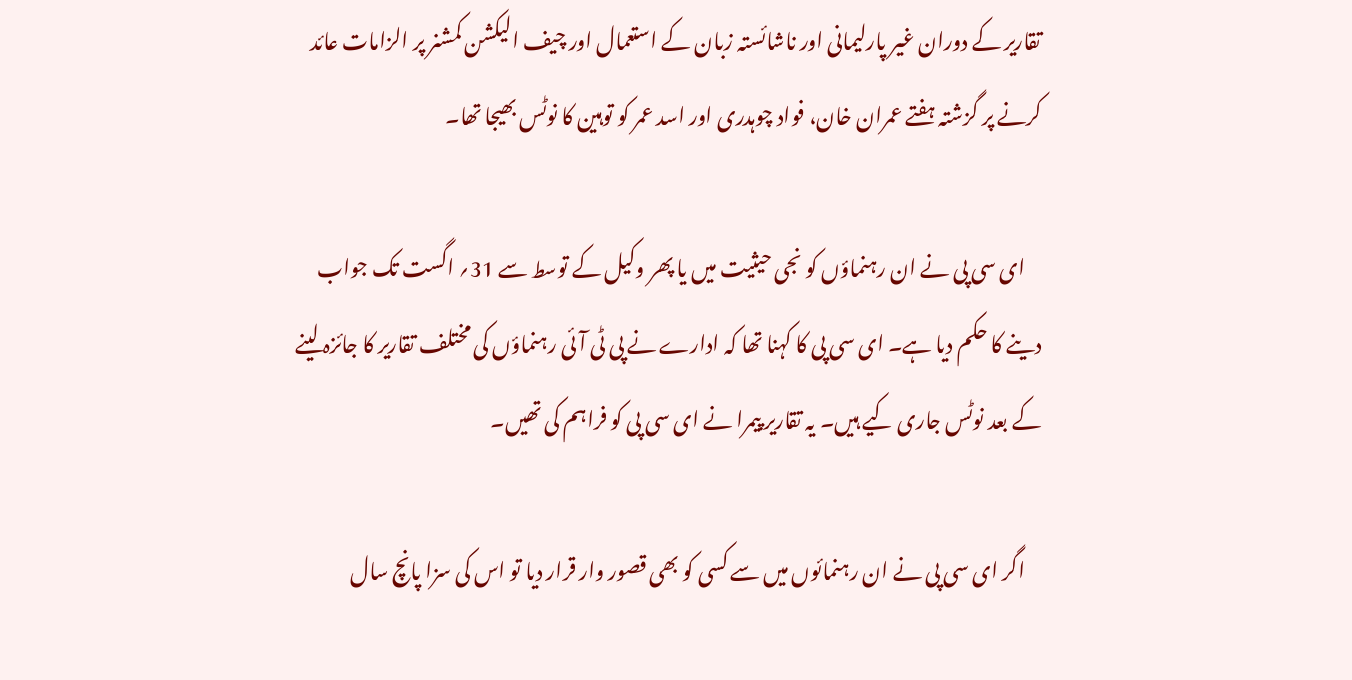تقاریر کے دوران غیر پارلیمانی اور ناشائستہ زبان کے استعمال اور چیف الیکشن کمشنر پر الزامات عائد کرنے پر گزشتہ ہفتے عمران خان، فواد چوہدری اور اسد عمر کو توہین کا نوٹس بھیجا تھا۔

    ای سی پی نے ان رہنماؤں کو نجی حیثیت میں یا پھر وکیل کے توسط سے 31؍ اگست تک جواب دینے کا حکم دیا ہے۔ ای سی پی کا کہنا تھا کہ ادارے نے پی ٹی آئی رہنماؤں کی مختلف تقاریر کا جائزہ لینے کے بعد نوٹس جاری کیے ہیں۔ یہ تقاریر پیمرا نے ای سی پی کو فراہم کی تھیں۔

    اگر ای سی پی نے ان رہنمائوں میں سے کسی کو بھی قصور وار قرار دیا تو اس کی سزا پانچ سال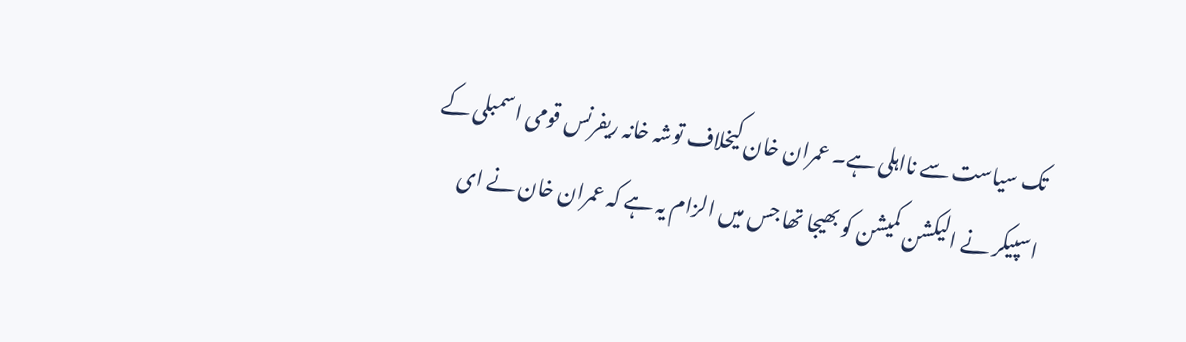تک سیاست سے نااہلی ہے۔ عمران خان کیخلاف توشہ خانہ ریفرنس قومی اسمبلی کے اسپیکر نے الیکشن کمیشن کو بھیجا تھا جس میں الزام یہ ہے کہ عمران خان نے ای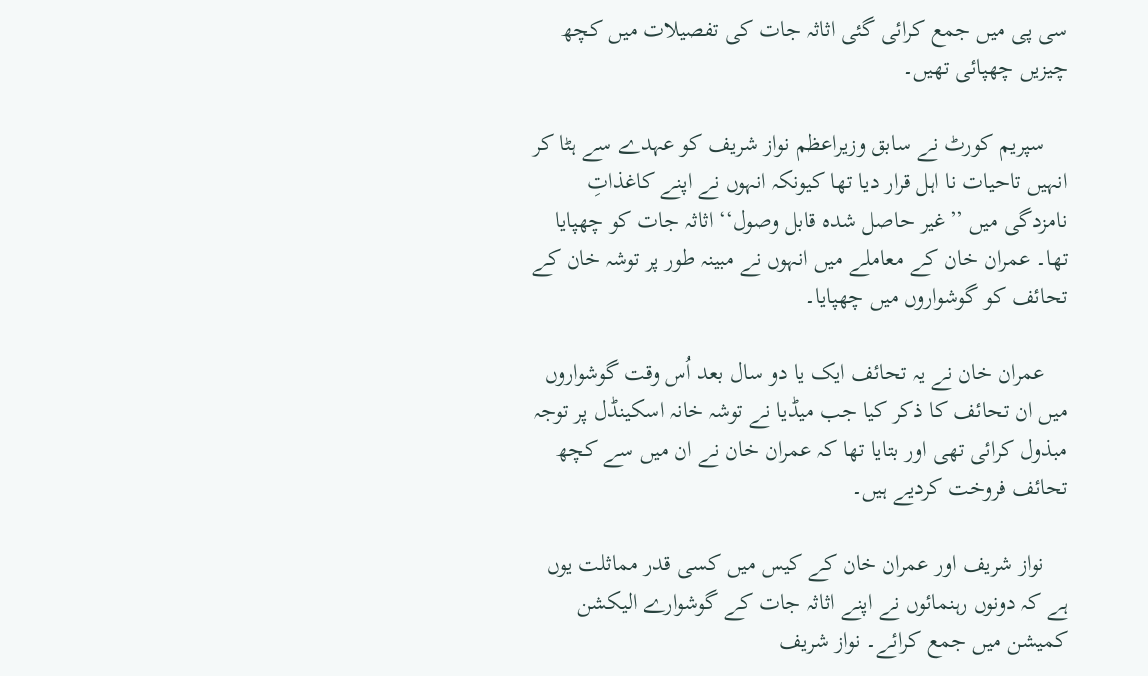سی پی میں جمع کرائی گئی اثاثہ جات کی تفصیلات میں کچھ چیزیں چھپائی تھیں۔

    سپریم کورٹ نے سابق وزیراعظم نواز شریف کو عہدے سے ہٹا کر انہیں تاحیات نا اہل قرار دیا تھا کیونکہ انہوں نے اپنے کاغذاتِ نامزدگی میں ’’غیر حاصل شدہ قابل وصول‘‘ اثاثہ جات کو چھپایا تھا۔ عمران خان کے معاملے میں انہوں نے مبینہ طور پر توشہ خان کے تحائف کو گوشواروں میں چھپایا۔

    عمران خان نے یہ تحائف ایک یا دو سال بعد اُس وقت گوشواروں میں ان تحائف کا ذکر کیا جب میڈیا نے توشہ خانہ اسکینڈل پر توجہ مبذول کرائی تھی اور بتایا تھا کہ عمران خان نے ان میں سے کچھ تحائف فروخت کردیے ہیں۔

    نواز شریف اور عمران خان کے کیس میں کسی قدر مماثلت یوں ہے کہ دونوں رہنمائوں نے اپنے اثاثہ جات کے گوشوارے الیکشن کمیشن میں جمع کرائے۔ نواز شریف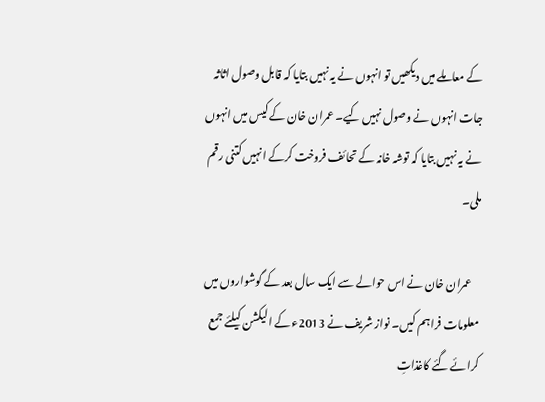کے معاملے میں دیکھیں تو انہوں نے یہ نہیں بتایا کہ قابل وصول اثاثہ جات انہوں نے وصول نہیں کیے۔ عمران خان کے کیس میں انہوں نے یہ نہیں بتایا کہ توشہ خانہ کے تحائف فروخت کرکے انہیں کتنی رقم ملی۔

    عمران خان نے اس حوالے سے ایک سال بعد کے گوشواروں میں معلومات فراہم کیں۔ نواز شریف نے 2013ء کے الیکشن کیلئے جمع کرائے گئے کاغذاتِ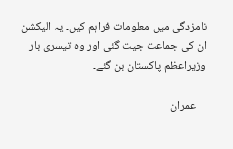نامزدگی میں معلومات فراہم کیں۔ یہ الیکشن ان کی جماعت جیت گئی اور وہ تیسری بار وزیراعظم پاکستان بن گئے۔

    عمران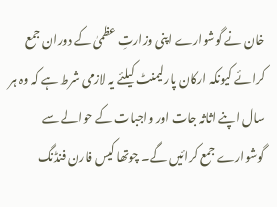خان نے گوشوارے اپنی وزارتِ عظمیٰ کے دوران جمع کرائے کیونکہ ارکان پارلیمنٹ کیلئے یہ لازمی شرط ہے کہ وہ ہر سال اپنے اثاثہ جات اور واجبات کے حوالے سے گوشوارے جمع کرائیں گے۔ چوتھا کیس فارن فنڈنگ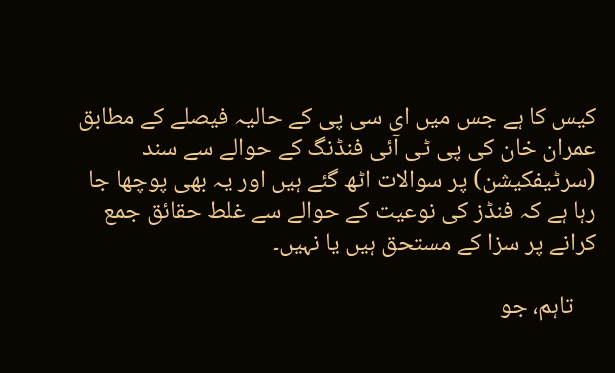کیس کا ہے جس میں ای سی پی کے حالیہ فیصلے کے مطابق عمران خان کی پی ٹی آئی فنڈنگ کے حوالے سے سند (سرٹیفکیشن) پر سوالات اٹھ گئے ہیں اور یہ بھی پوچھا جا رہا ہے کہ فنڈز کی نوعیت کے حوالے سے غلط حقائق جمع کرانے پر سزا کے مستحق ہیں یا نہیں۔

    تاہم، جو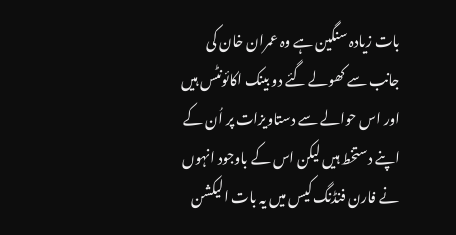بات زیادہ سنگین ہے وہ عمران خان کی جانب سے کھولے گئے دو بینک اکائونٹس ہیں اور اس حوالے سے دستاویزات پر اُن کے اپنے دستخط ہیں لیکن اس کے باوجود انہوں نے فارن فنڈنگ کیس میں یہ بات الیکشن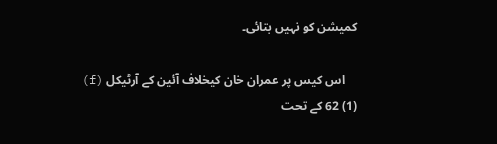کمیشن کو نہیں بتائی۔

    اس کیس پر عمران خان کیخلاف آئین کے آرٹیکل (f) (1) 62 کے تحت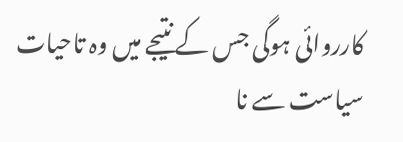کارروائی ہوگی جس کے نتیجے میں وہ تاحیات سیاست سے نا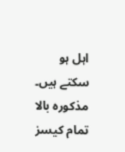اہل ہو سکتے ہیں۔ مذکورہ بالا تمام کیسز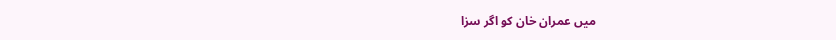میں عمران خان کو اگر سزا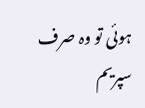ہوئی تو وہ صرف سپریم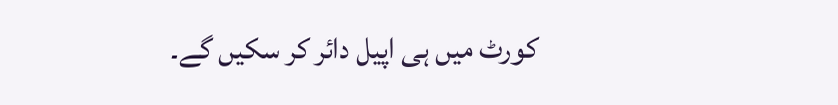کورٹ میں ہی اپیل دائر کر سکیں گے۔